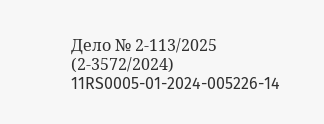Дело № 2-113/2025 (2-3572/2024)
11RS0005-01-2024-005226-14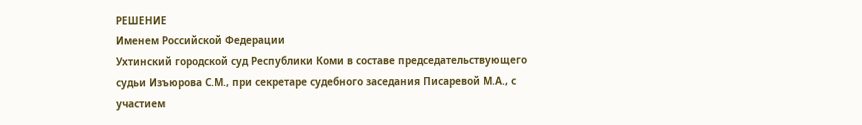РЕШЕНИЕ
Именем Российской Федерации
Ухтинский городской суд Республики Коми в составе председательствующего судьи Изъюрова С.М., при секретаре судебного заседания Писаревой М.А., с участием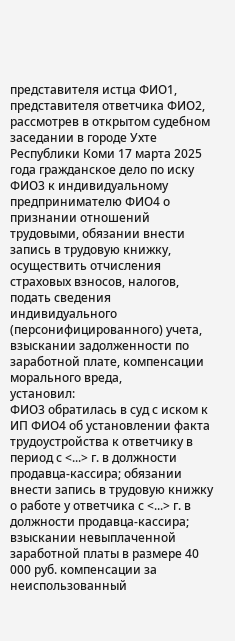представителя истца ФИО1, представителя ответчика ФИО2, рассмотрев в открытом судебном заседании в городе Ухте Республики Коми 17 марта 2025 года гражданское дело по иску ФИО3 к индивидуальному предпринимателю ФИО4 о признании отношений трудовыми, обязании внести запись в трудовую книжку, осуществить отчисления страховых взносов, налогов, подать сведения индивидуального (персонифицированного) учета, взыскании задолженности по заработной плате, компенсации морального вреда,
установил:
ФИО3 обратилась в суд с иском к ИП ФИО4 об установлении факта трудоустройства к ответчику в период с <...> г. в должности продавца-кассира; обязании внести запись в трудовую книжку о работе у ответчика с <...> г. в должности продавца-кассира; взыскании невыплаченной заработной платы в размере 40 000 руб. компенсации за неиспользованный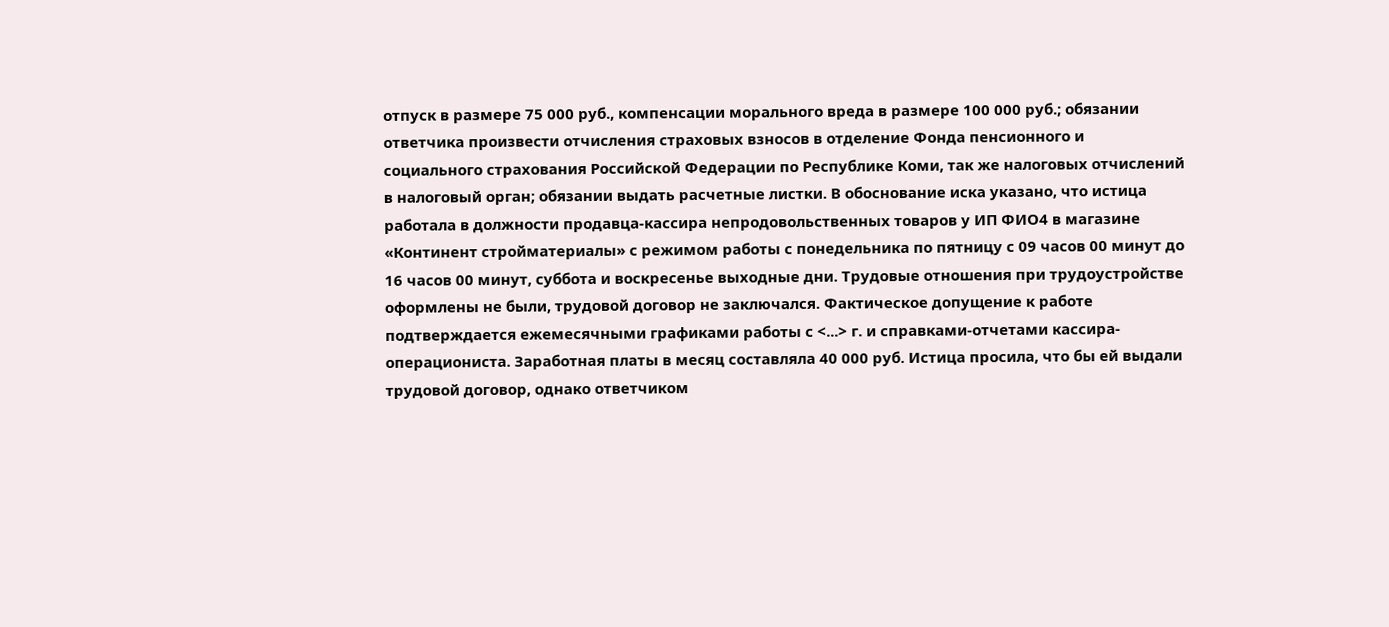отпуск в размере 75 000 руб., компенсации морального вреда в размере 100 000 руб.; обязании ответчика произвести отчисления страховых взносов в отделение Фонда пенсионного и социального страхования Российской Федерации по Республике Коми, так же налоговых отчислений в налоговый орган; обязании выдать расчетные листки. В обоснование иска указано, что истица работала в должности продавца-кассира непродовольственных товаров у ИП ФИО4 в магазине «Континент стройматериалы» с режимом работы с понедельника по пятницу с 09 часов 00 минут до 16 часов 00 минут, суббота и воскресенье выходные дни. Трудовые отношения при трудоустройстве оформлены не были, трудовой договор не заключался. Фактическое допущение к работе подтверждается ежемесячными графиками работы с <...> г. и справками-отчетами кассира-операциониста. Заработная платы в месяц составляла 40 000 руб. Истица просила, что бы ей выдали трудовой договор, однако ответчиком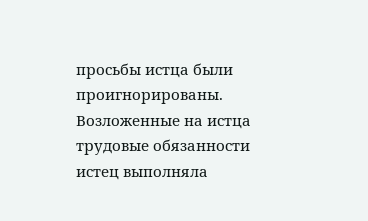просьбы истца были проигнорированы. Возложенные на истца трудовые обязанности истец выполняла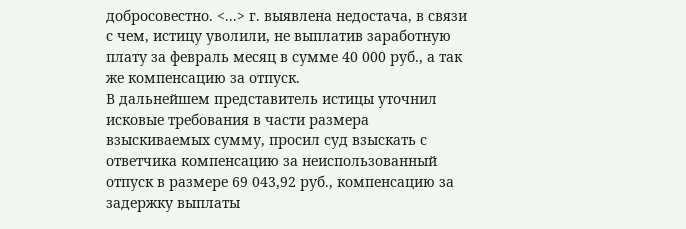добросовестно. <...> г. выявлена недостача, в связи с чем, истицу уволили, не выплатив заработную плату за февраль месяц в сумме 40 000 руб., а так же компенсацию за отпуск.
В дальнейшем представитель истицы уточнил исковые требования в части размера взыскиваемых сумму, просил суд взыскать с ответчика компенсацию за неиспользованный отпуск в размере 69 043,92 руб., компенсацию за задержку выплаты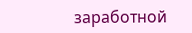заработной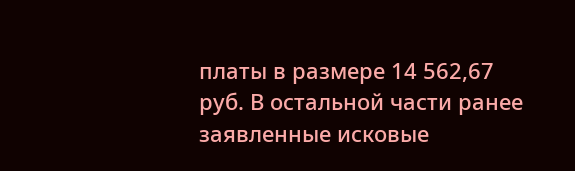платы в размере 14 562,67 руб. В остальной части ранее заявленные исковые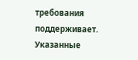требования поддерживает. Указанные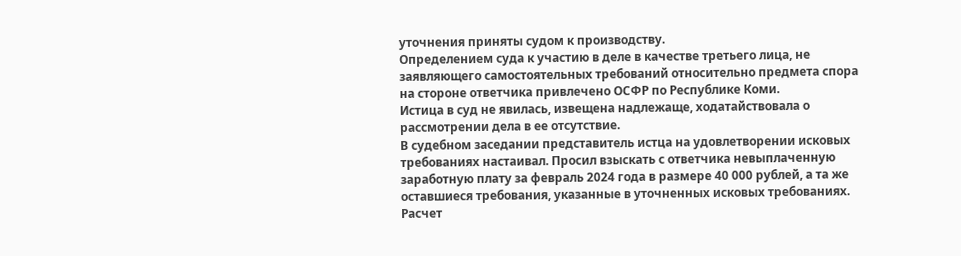уточнения приняты судом к производству.
Определением суда к участию в деле в качестве третьего лица, не заявляющего самостоятельных требований относительно предмета спора на стороне ответчика привлечено ОСФР по Республике Коми.
Истица в суд не явилась, извещена надлежаще, ходатайствовала о рассмотрении дела в ее отсутствие.
В судебном заседании представитель истца на удовлетворении исковых требованиях настаивал. Просил взыскать с ответчика невыплаченную заработную плату за февраль 2024 года в размере 40 000 рублей, а та же оставшиеся требования, указанные в уточненных исковых требованиях. Расчет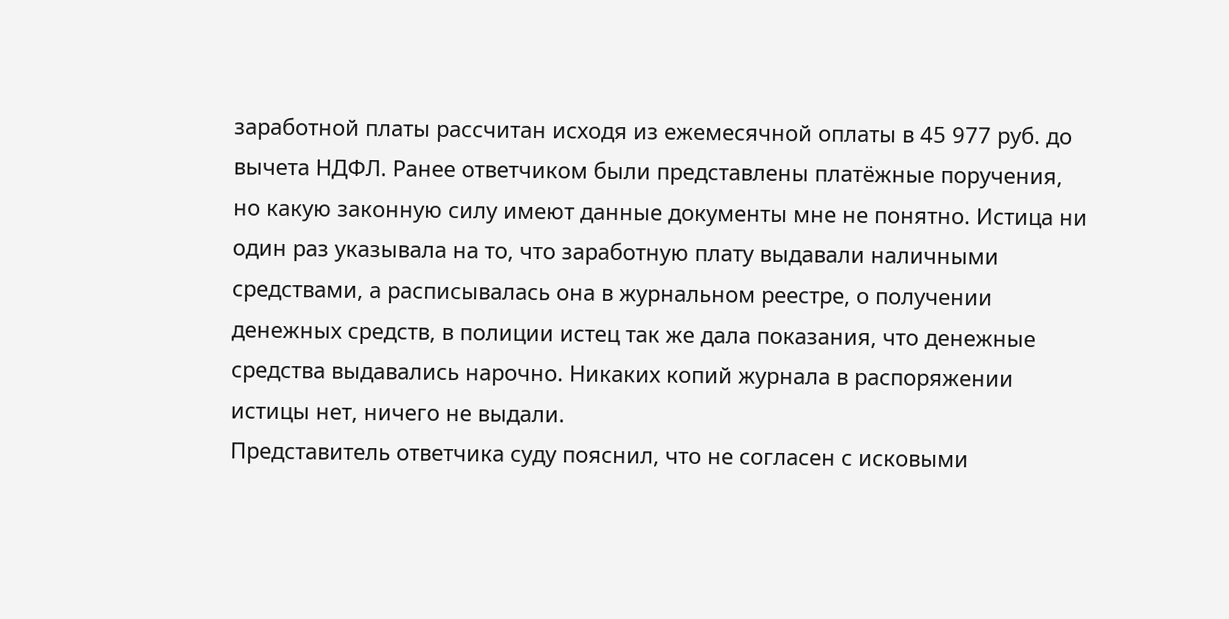заработной платы рассчитан исходя из ежемесячной оплаты в 45 977 руб. до вычета НДФЛ. Ранее ответчиком были представлены платёжные поручения, но какую законную силу имеют данные документы мне не понятно. Истица ни один раз указывала на то, что заработную плату выдавали наличными средствами, а расписывалась она в журнальном реестре, о получении денежных средств, в полиции истец так же дала показания, что денежные средства выдавались нарочно. Никаких копий журнала в распоряжении истицы нет, ничего не выдали.
Представитель ответчика суду пояснил, что не согласен с исковыми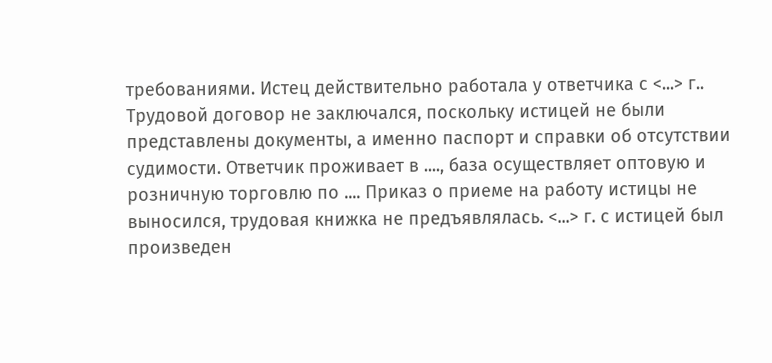требованиями. Истец действительно работала у ответчика с <...> г.. Трудовой договор не заключался, поскольку истицей не были представлены документы, а именно паспорт и справки об отсутствии судимости. Ответчик проживает в ...., база осуществляет оптовую и розничную торговлю по .... Приказ о приеме на работу истицы не выносился, трудовая книжка не предъявлялась. <...> г. с истицей был произведен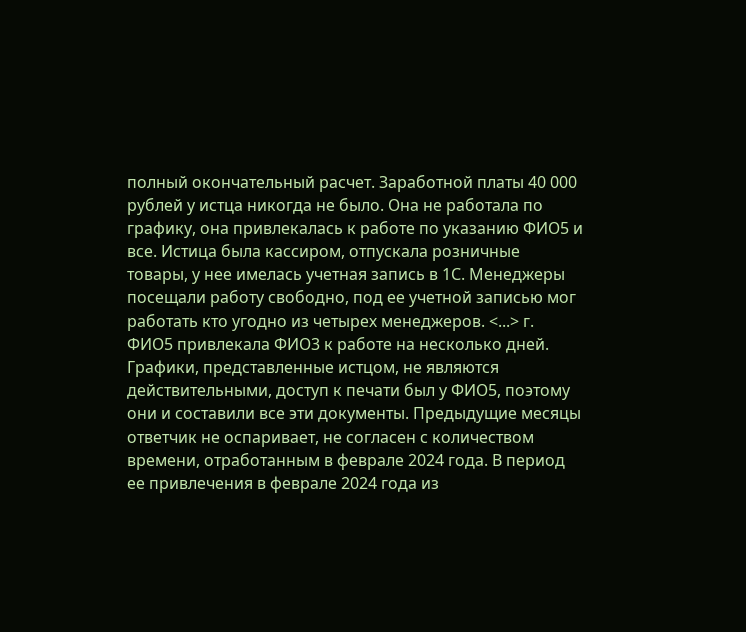полный окончательный расчет. Заработной платы 40 000 рублей у истца никогда не было. Она не работала по графику, она привлекалась к работе по указанию ФИО5 и все. Истица была кассиром, отпускала розничные товары, у нее имелась учетная запись в 1С. Менеджеры посещали работу свободно, под ее учетной записью мог работать кто угодно из четырех менеджеров. <...> г. ФИО5 привлекала ФИО3 к работе на несколько дней. Графики, представленные истцом, не являются действительными, доступ к печати был у ФИО5, поэтому они и составили все эти документы. Предыдущие месяцы ответчик не оспаривает, не согласен с количеством времени, отработанным в феврале 2024 года. В период ее привлечения в феврале 2024 года из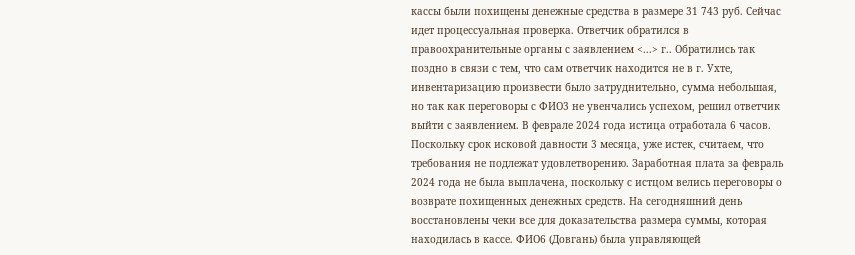кассы были похищены денежные средства в размере 31 743 руб. Сейчас идет процессуальная проверка. Ответчик обратился в правоохранительные органы с заявлением <...> г.. Обратились так поздно в связи с тем, что сам ответчик находится не в г. Ухте, инвентаризацию произвести было затруднительно, сумма небольшая, но так как переговоры с ФИО3 не увенчались успехом, решил ответчик выйти с заявлением. В феврале 2024 года истица отработала 6 часов. Поскольку срок исковой давности 3 месяца, уже истек, считаем, что требования не подлежат удовлетворению. Заработная плата за февраль 2024 года не была выплачена, поскольку с истцом велись переговоры о возврате похищенных денежных средств. На сегодняшний день восстановлены чеки все для доказательства размера суммы, которая находилась в кассе. ФИО6 (Довгань) была управляющей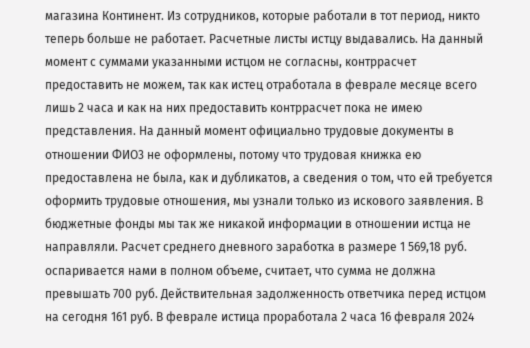магазина Континент. Из сотрудников, которые работали в тот период, никто теперь больше не работает. Расчетные листы истцу выдавались. На данный момент с суммами указанными истцом не согласны, контррасчет предоставить не можем, так как истец отработала в феврале месяце всего лишь 2 часа и как на них предоставить контррасчет пока не имею представления. На данный момент официально трудовые документы в отношении ФИО3 не оформлены, потому что трудовая книжка ею предоставлена не была, как и дубликатов, а сведения о том, что ей требуется оформить трудовые отношения, мы узнали только из искового заявления. В бюджетные фонды мы так же никакой информации в отношении истца не направляли. Расчет среднего дневного заработка в размере 1 569,18 руб. оспаривается нами в полном объеме, считает, что сумма не должна превышать 700 руб. Действительная задолженность ответчика перед истцом на сегодня 161 руб. В феврале истица проработала 2 часа 16 февраля 2024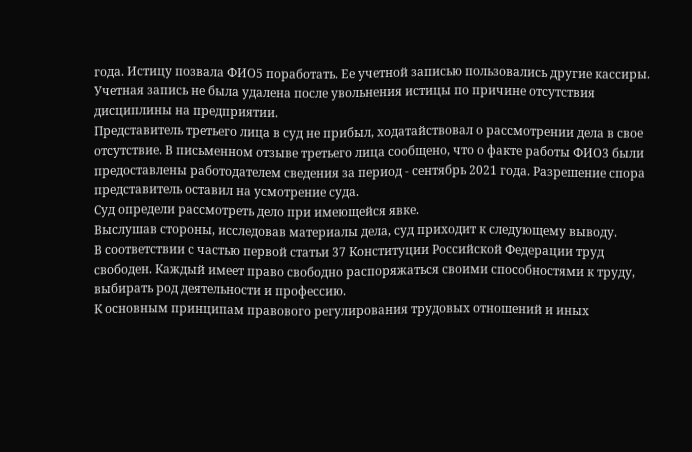года. Истицу позвала ФИО5 поработать. Ее учетной записью пользовались другие кассиры. Учетная запись не была удалена после увольнения истицы по причине отсутствия дисциплины на предприятии.
Представитель третьего лица в суд не прибыл, ходатайствовал о рассмотрении дела в свое отсутствие. В письменном отзыве третьего лица сообщено, что о факте работы ФИО3 были предоставлены работодателем сведения за период - сентябрь 2021 года. Разрешение спора представитель оставил на усмотрение суда.
Суд определи рассмотреть дело при имеющейся явке.
Выслушав стороны, исследовав материалы дела, суд приходит к следующему выводу.
В соответствии с частью первой статьи 37 Конституции Российской Федерации труд свободен. Каждый имеет право свободно распоряжаться своими способностями к труду, выбирать род деятельности и профессию.
К основным принципам правового регулирования трудовых отношений и иных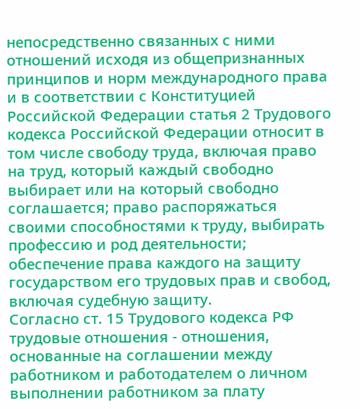непосредственно связанных с ними отношений исходя из общепризнанных принципов и норм международного права и в соответствии с Конституцией Российской Федерации статья 2 Трудового кодекса Российской Федерации относит в том числе свободу труда, включая право на труд, который каждый свободно выбирает или на который свободно соглашается; право распоряжаться своими способностями к труду, выбирать профессию и род деятельности; обеспечение права каждого на защиту государством его трудовых прав и свобод, включая судебную защиту.
Согласно ст. 15 Трудового кодекса РФ трудовые отношения - отношения, основанные на соглашении между работником и работодателем о личном выполнении работником за плату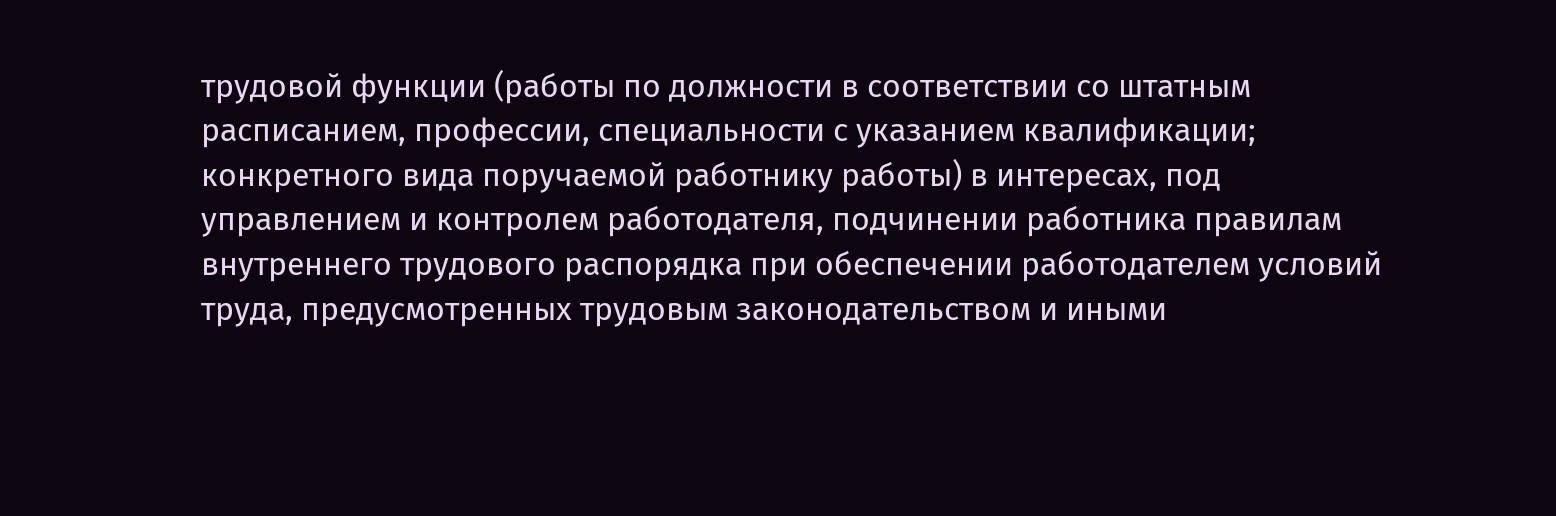трудовой функции (работы по должности в соответствии со штатным расписанием, профессии, специальности с указанием квалификации; конкретного вида поручаемой работнику работы) в интересах, под управлением и контролем работодателя, подчинении работника правилам внутреннего трудового распорядка при обеспечении работодателем условий труда, предусмотренных трудовым законодательством и иными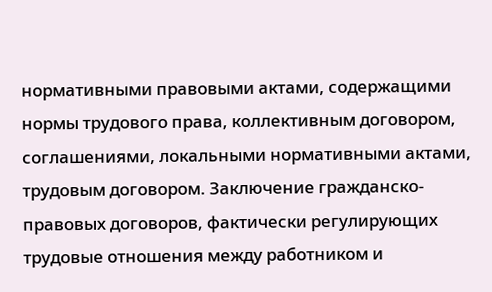нормативными правовыми актами, содержащими нормы трудового права, коллективным договором, соглашениями, локальными нормативными актами, трудовым договором. Заключение гражданско-правовых договоров, фактически регулирующих трудовые отношения между работником и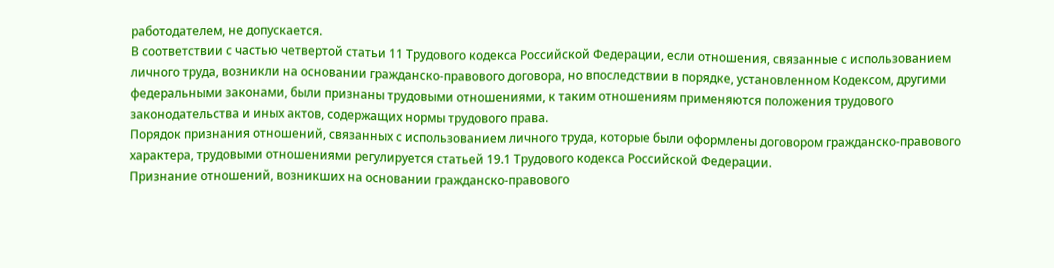работодателем, не допускается.
В соответствии с частью четвертой статьи 11 Трудового кодекса Российской Федерации, если отношения, связанные с использованием личного труда, возникли на основании гражданско-правового договора, но впоследствии в порядке, установленном Кодексом, другими федеральными законами, были признаны трудовыми отношениями, к таким отношениям применяются положения трудового законодательства и иных актов, содержащих нормы трудового права.
Порядок признания отношений, связанных с использованием личного труда, которые были оформлены договором гражданско-правового характера, трудовыми отношениями регулируется статьей 19.1 Трудового кодекса Российской Федерации.
Признание отношений, возникших на основании гражданско-правового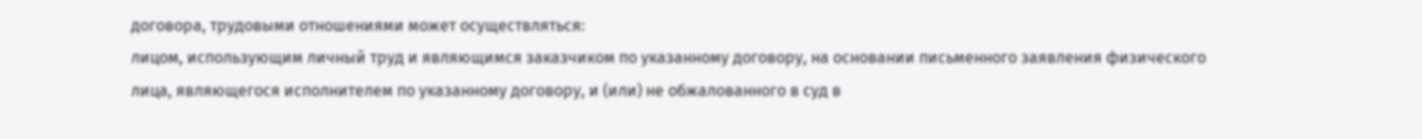договора, трудовыми отношениями может осуществляться:
лицом, использующим личный труд и являющимся заказчиком по указанному договору, на основании письменного заявления физического лица, являющегося исполнителем по указанному договору, и (или) не обжалованного в суд в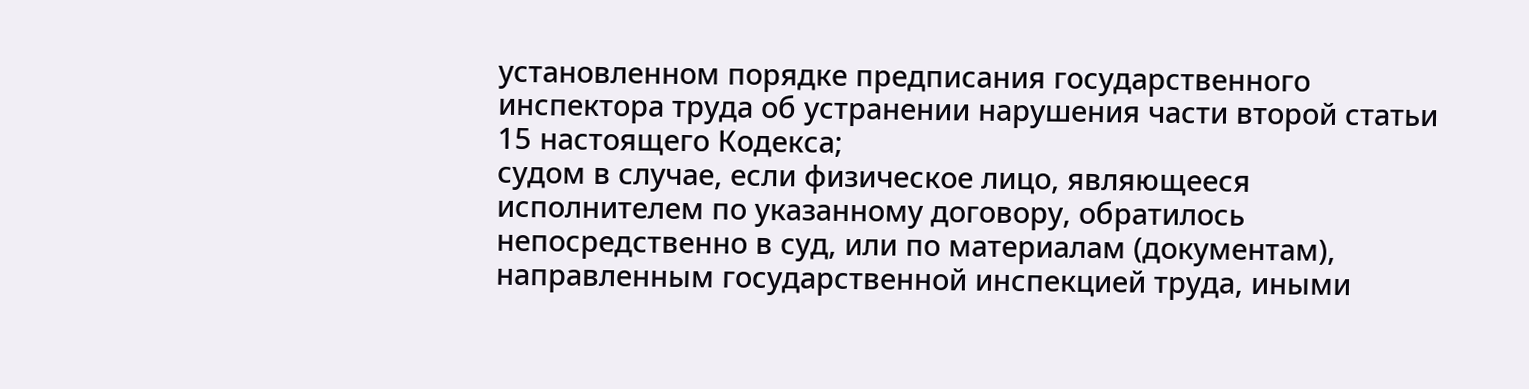установленном порядке предписания государственного инспектора труда об устранении нарушения части второй статьи 15 настоящего Кодекса;
судом в случае, если физическое лицо, являющееся исполнителем по указанному договору, обратилось непосредственно в суд, или по материалам (документам), направленным государственной инспекцией труда, иными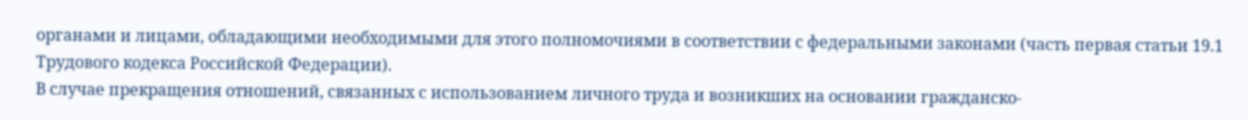органами и лицами, обладающими необходимыми для этого полномочиями в соответствии с федеральными законами (часть первая статьи 19.1 Трудового кодекса Российской Федерации).
В случае прекращения отношений, связанных с использованием личного труда и возникших на основании гражданско-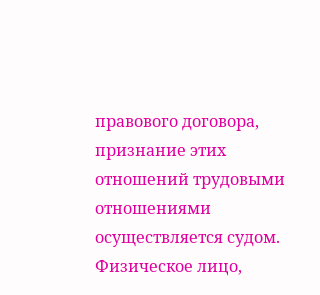правового договора, признание этих отношений трудовыми отношениями осуществляется судом. Физическое лицо,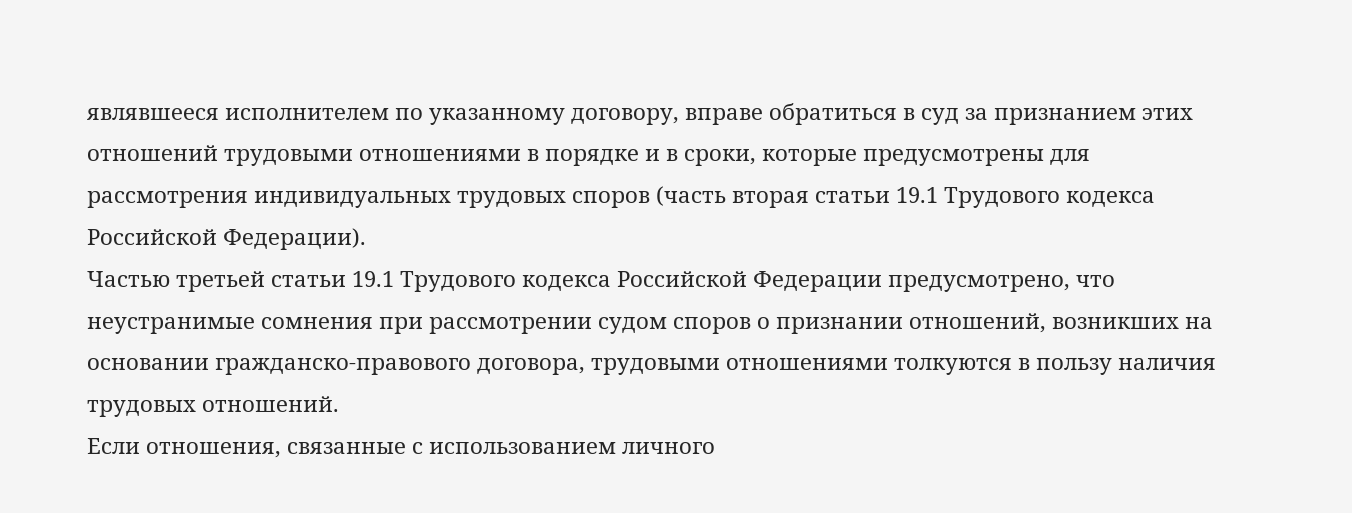являвшееся исполнителем по указанному договору, вправе обратиться в суд за признанием этих отношений трудовыми отношениями в порядке и в сроки, которые предусмотрены для рассмотрения индивидуальных трудовых споров (часть вторая статьи 19.1 Трудового кодекса Российской Федерации).
Частью третьей статьи 19.1 Трудового кодекса Российской Федерации предусмотрено, что неустранимые сомнения при рассмотрении судом споров о признании отношений, возникших на основании гражданско-правового договора, трудовыми отношениями толкуются в пользу наличия трудовых отношений.
Если отношения, связанные с использованием личного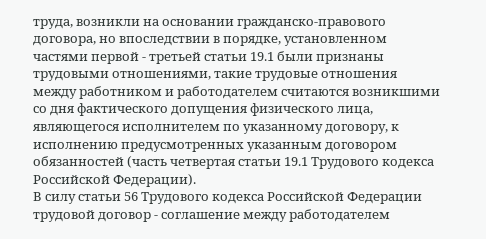труда, возникли на основании гражданско-правового договора, но впоследствии в порядке, установленном частями первой - третьей статьи 19.1 были признаны трудовыми отношениями, такие трудовые отношения между работником и работодателем считаются возникшими со дня фактического допущения физического лица, являющегося исполнителем по указанному договору, к исполнению предусмотренных указанным договором обязанностей (часть четвертая статьи 19.1 Трудового кодекса Российской Федерации).
В силу статьи 56 Трудового кодекса Российской Федерации трудовой договор - соглашение между работодателем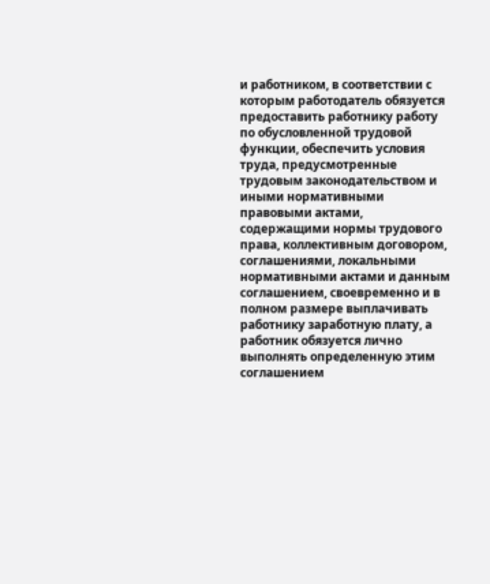и работником, в соответствии с которым работодатель обязуется предоставить работнику работу по обусловленной трудовой функции, обеспечить условия труда, предусмотренные трудовым законодательством и иными нормативными правовыми актами, содержащими нормы трудового права, коллективным договором, соглашениями, локальными нормативными актами и данным соглашением, своевременно и в полном размере выплачивать работнику заработную плату, а работник обязуется лично выполнять определенную этим соглашением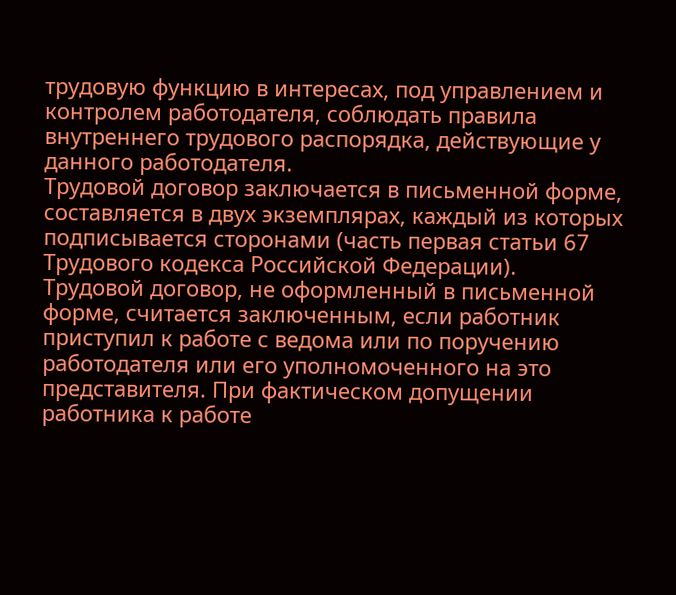трудовую функцию в интересах, под управлением и контролем работодателя, соблюдать правила внутреннего трудового распорядка, действующие у данного работодателя.
Трудовой договор заключается в письменной форме, составляется в двух экземплярах, каждый из которых подписывается сторонами (часть первая статьи 67 Трудового кодекса Российской Федерации).
Трудовой договор, не оформленный в письменной форме, считается заключенным, если работник приступил к работе с ведома или по поручению работодателя или его уполномоченного на это представителя. При фактическом допущении работника к работе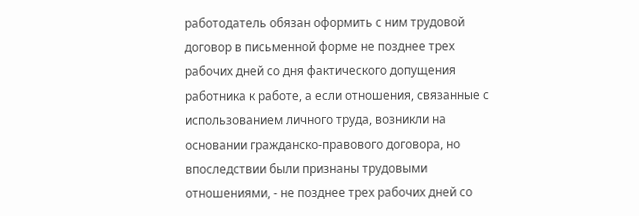работодатель обязан оформить с ним трудовой договор в письменной форме не позднее трех рабочих дней со дня фактического допущения работника к работе, а если отношения, связанные с использованием личного труда, возникли на основании гражданско-правового договора, но впоследствии были признаны трудовыми отношениями, - не позднее трех рабочих дней со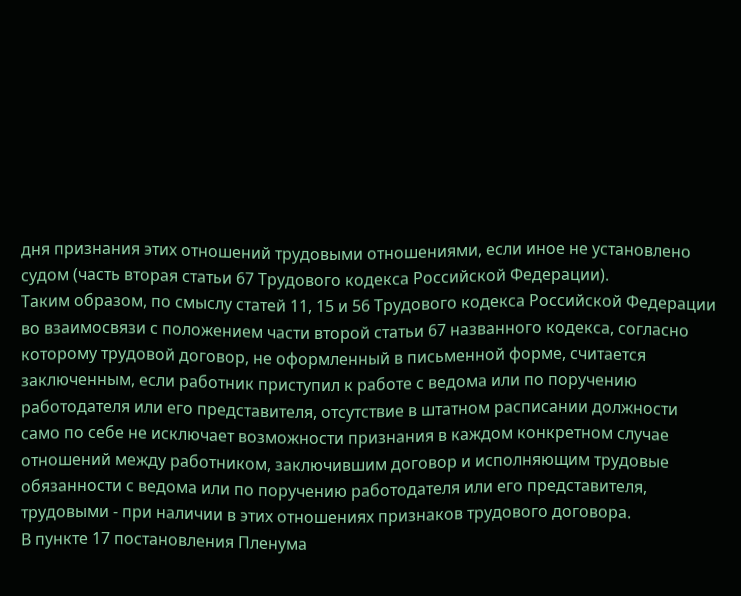дня признания этих отношений трудовыми отношениями, если иное не установлено судом (часть вторая статьи 67 Трудового кодекса Российской Федерации).
Таким образом, по смыслу статей 11, 15 и 56 Трудового кодекса Российской Федерации во взаимосвязи с положением части второй статьи 67 названного кодекса, согласно которому трудовой договор, не оформленный в письменной форме, считается заключенным, если работник приступил к работе с ведома или по поручению работодателя или его представителя, отсутствие в штатном расписании должности само по себе не исключает возможности признания в каждом конкретном случае отношений между работником, заключившим договор и исполняющим трудовые обязанности с ведома или по поручению работодателя или его представителя, трудовыми - при наличии в этих отношениях признаков трудового договора.
В пункте 17 постановления Пленума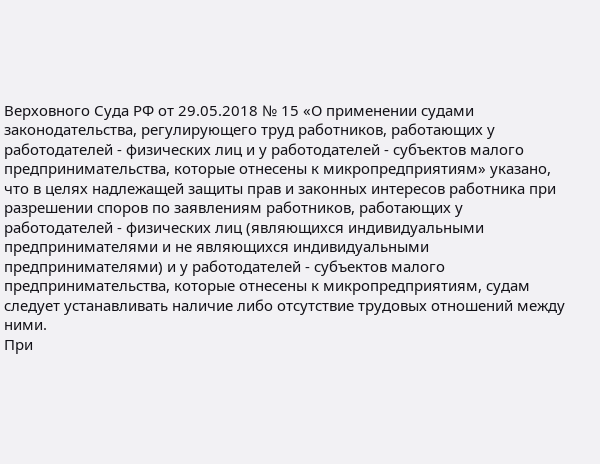Верховного Суда РФ от 29.05.2018 № 15 «О применении судами законодательства, регулирующего труд работников, работающих у работодателей - физических лиц и у работодателей - субъектов малого предпринимательства, которые отнесены к микропредприятиям» указано, что в целях надлежащей защиты прав и законных интересов работника при разрешении споров по заявлениям работников, работающих у работодателей - физических лиц (являющихся индивидуальными предпринимателями и не являющихся индивидуальными предпринимателями) и у работодателей - субъектов малого предпринимательства, которые отнесены к микропредприятиям, судам следует устанавливать наличие либо отсутствие трудовых отношений между ними.
При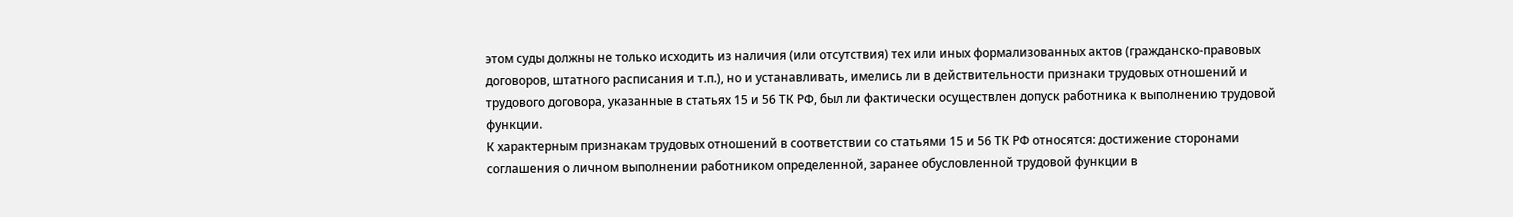этом суды должны не только исходить из наличия (или отсутствия) тех или иных формализованных актов (гражданско-правовых договоров, штатного расписания и т.п.), но и устанавливать, имелись ли в действительности признаки трудовых отношений и трудового договора, указанные в статьях 15 и 56 ТК РФ, был ли фактически осуществлен допуск работника к выполнению трудовой функции.
К характерным признакам трудовых отношений в соответствии со статьями 15 и 56 ТК РФ относятся: достижение сторонами соглашения о личном выполнении работником определенной, заранее обусловленной трудовой функции в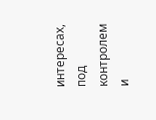интересах, под контролем и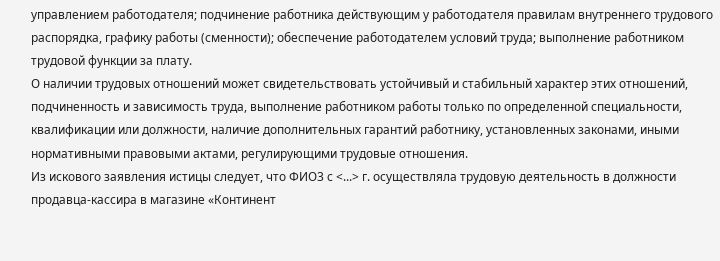управлением работодателя; подчинение работника действующим у работодателя правилам внутреннего трудового распорядка, графику работы (сменности); обеспечение работодателем условий труда; выполнение работником трудовой функции за плату.
О наличии трудовых отношений может свидетельствовать устойчивый и стабильный характер этих отношений, подчиненность и зависимость труда, выполнение работником работы только по определенной специальности, квалификации или должности, наличие дополнительных гарантий работнику, установленных законами, иными нормативными правовыми актами, регулирующими трудовые отношения.
Из искового заявления истицы следует, что ФИО3 с <...> г. осуществляла трудовую деятельность в должности продавца-кассира в магазине «Континент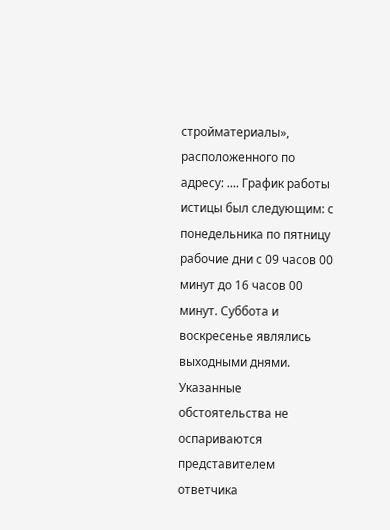стройматериалы», расположенного по адресу: .... График работы истицы был следующим: с понедельника по пятницу рабочие дни с 09 часов 00 минут до 16 часов 00 минут. Суббота и воскресенье являлись выходными днями. Указанные обстоятельства не оспариваются представителем ответчика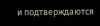и подтверждаются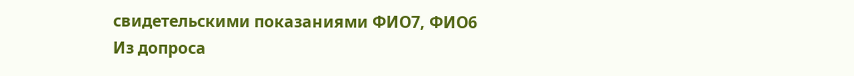свидетельскими показаниями ФИО7, ФИО6
Из допроса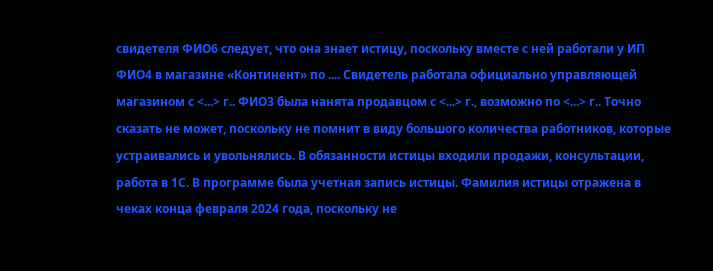свидетеля ФИО6 следует, что она знает истицу, поскольку вместе с ней работали у ИП ФИО4 в магазине «Континент» по .... Свидетель работала официально управляющей магазином с <...> г.. ФИО3 была нанята продавцом с <...> г., возможно по <...> г.. Точно сказать не может, поскольку не помнит в виду большого количества работников, которые устраивались и увольнялись. В обязанности истицы входили продажи, консультации, работа в 1С. В программе была учетная запись истицы. Фамилия истицы отражена в чеках конца февраля 2024 года, поскольку не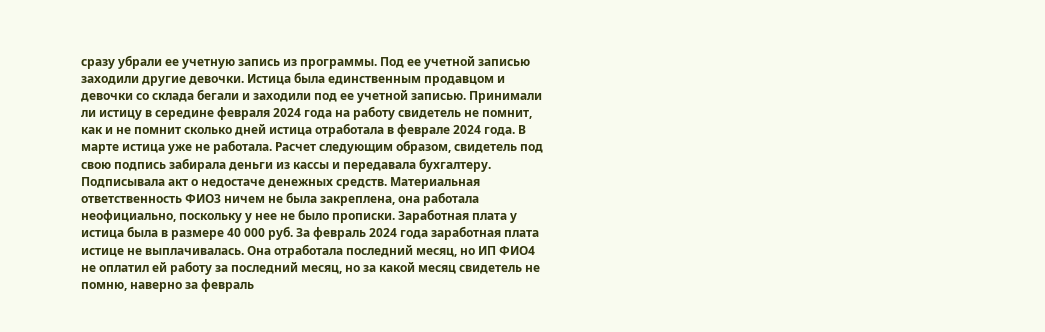сразу убрали ее учетную запись из программы. Под ее учетной записью заходили другие девочки. Истица была единственным продавцом и девочки со склада бегали и заходили под ее учетной записью. Принимали ли истицу в середине февраля 2024 года на работу свидетель не помнит, как и не помнит сколько дней истица отработала в феврале 2024 года. В марте истица уже не работала. Расчет следующим образом, свидетель под свою подпись забирала деньги из кассы и передавала бухгалтеру. Подписывала акт о недостаче денежных средств. Материальная ответственность ФИО3 ничем не была закреплена, она работала неофициально, поскольку у нее не было прописки. Заработная плата у истица была в размере 40 000 руб. За февраль 2024 года заработная плата истице не выплачивалась. Она отработала последний месяц, но ИП ФИО4 не оплатил ей работу за последний месяц, но за какой месяц свидетель не помню, наверно за февраль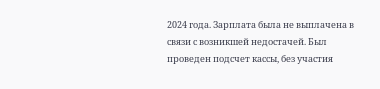2024 года. Зарплата была не выплачена в связи с возникшей недостачей. Был проведен подсчет кассы, без участия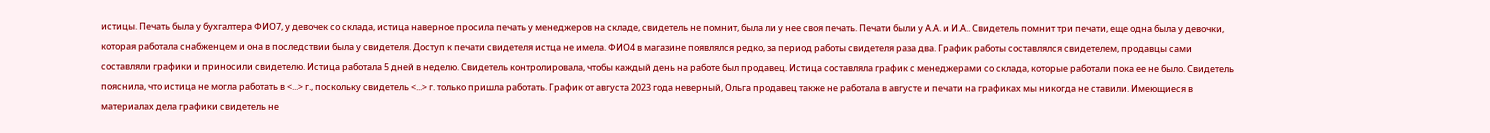истицы. Печать была у бухгалтера ФИО7, у девочек со склада, истица наверное просила печать у менеджеров на складе, свидетель не помнит, была ли у нее своя печать. Печати были у А.А. и И.А.. Свидетель помнит три печати, еще одна была у девочки, которая работала снабженцем и она в последствии была у свидетеля. Доступ к печати свидетеля истца не имела. ФИО4 в магазине появлялся редко, за период работы свидетеля раза два. График работы составлялся свидетелем, продавцы сами составляли графики и приносили свидетелю. Истица работала 5 дней в неделю. Свидетель контролировала, чтобы каждый день на работе был продавец. Истица составляла график с менеджерами со склада, которые работали пока ее не было. Свидетель пояснила, что истица не могла работать в <...> г., поскольку свидетель <...> г. только пришла работать. График от августа 2023 года неверный, Ольга продавец также не работала в августе и печати на графиках мы никогда не ставили. Имеющиеся в материалах дела графики свидетель не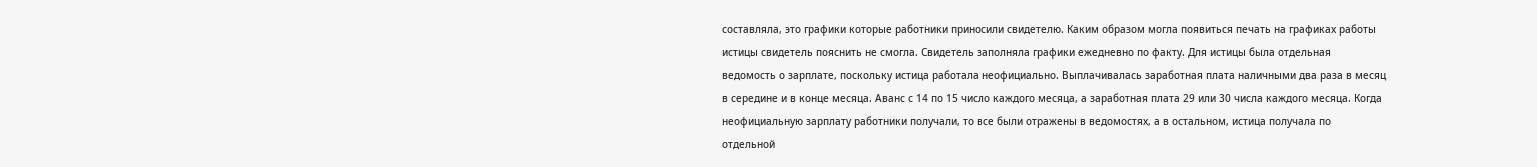составляла, это графики которые работники приносили свидетелю. Каким образом могла появиться печать на графиках работы истицы свидетель пояснить не смогла. Свидетель заполняла графики ежедневно по факту. Для истицы была отдельная ведомость о зарплате, поскольку истица работала неофициально. Выплачивалась заработная плата наличными два раза в месяц в середине и в конце месяца. Аванс с 14 по 15 число каждого месяца, а заработная плата 29 или 30 числа каждого месяца. Когда неофициальную зарплату работники получали, то все были отражены в ведомостях, а в остальном, истица получала по отдельной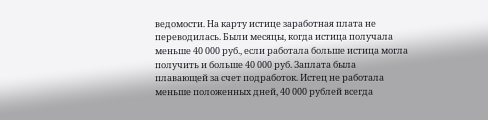ведомости. На карту истице заработная плата не переводилась. Были месяцы, когда истица получала меньше 40 000 руб., если работала больше истица могла получить и больше 40 000 руб. Заплата была плавающей за счет подработок. Истец не работала меньше положенных дней, 40 000 рублей всегда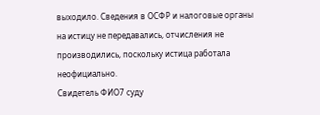выходило. Сведения в ОСФР и налоговые органы на истицу не передавались, отчисления не производились, поскольку истица работала неофициально.
Свидетель ФИО7 суду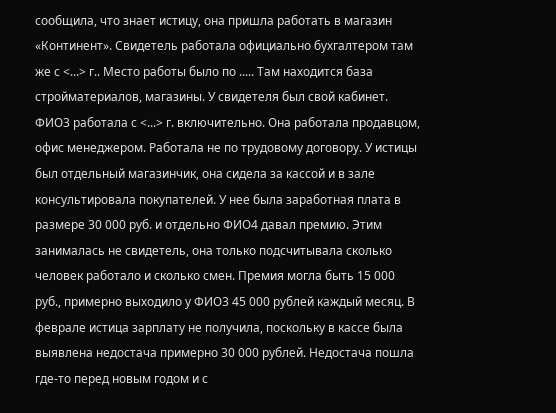сообщила, что знает истицу, она пришла работать в магазин «Континент». Свидетель работала официально бухгалтером там же с <...> г.. Место работы было по ..... Там находится база стройматериалов, магазины. У свидетеля был свой кабинет. ФИО3 работала с <...> г. включительно. Она работала продавцом, офис менеджером. Работала не по трудовому договору. У истицы был отдельный магазинчик, она сидела за кассой и в зале консультировала покупателей. У нее была заработная плата в размере 30 000 руб. и отдельно ФИО4 давал премию. Этим занималась не свидетель, она только подсчитывала сколько человек работало и сколько смен. Премия могла быть 15 000 руб., примерно выходило у ФИО3 45 000 рублей каждый месяц. В феврале истица зарплату не получила, поскольку в кассе была выявлена недостача примерно 30 000 рублей. Недостача пошла где-то перед новым годом и с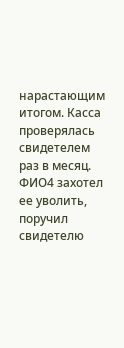нарастающим итогом. Касса проверялась свидетелем раз в месяц. ФИО4 захотел ее уволить, поручил свидетелю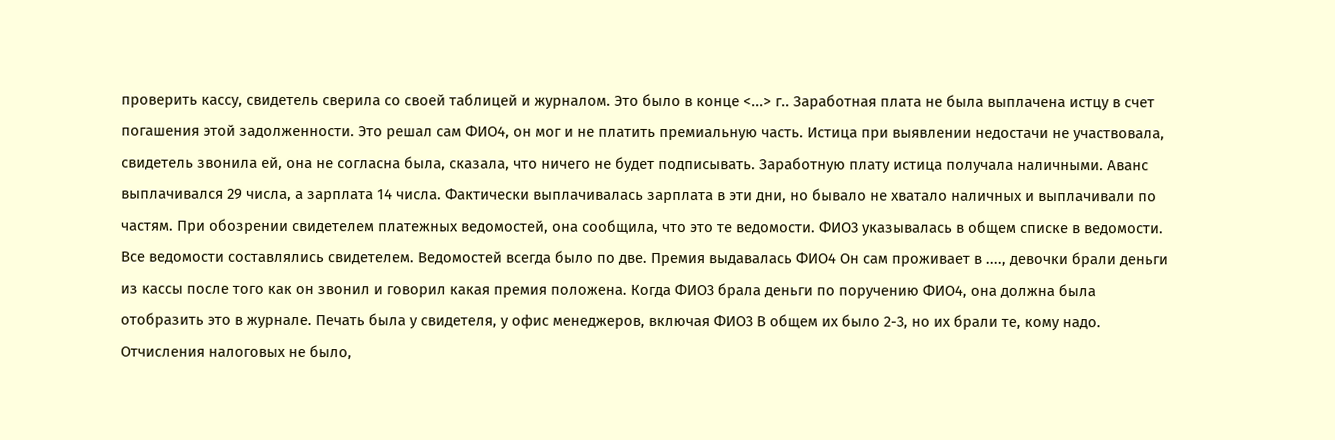проверить кассу, свидетель сверила со своей таблицей и журналом. Это было в конце <...> г.. Заработная плата не была выплачена истцу в счет погашения этой задолженности. Это решал сам ФИО4, он мог и не платить премиальную часть. Истица при выявлении недостачи не участвовала, свидетель звонила ей, она не согласна была, сказала, что ничего не будет подписывать. Заработную плату истица получала наличными. Аванс выплачивался 29 числа, а зарплата 14 числа. Фактически выплачивалась зарплата в эти дни, но бывало не хватало наличных и выплачивали по частям. При обозрении свидетелем платежных ведомостей, она сообщила, что это те ведомости. ФИО3 указывалась в общем списке в ведомости. Все ведомости составлялись свидетелем. Ведомостей всегда было по две. Премия выдавалась ФИО4 Он сам проживает в ...., девочки брали деньги из кассы после того как он звонил и говорил какая премия положена. Когда ФИО3 брала деньги по поручению ФИО4, она должна была отобразить это в журнале. Печать была у свидетеля, у офис менеджеров, включая ФИО3 В общем их было 2-3, но их брали те, кому надо. Отчисления налоговых не было,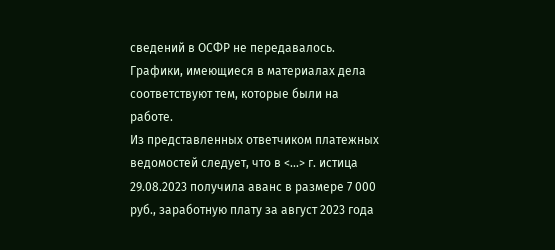сведений в ОСФР не передавалось. Графики, имеющиеся в материалах дела соответствуют тем, которые были на работе.
Из представленных ответчиком платежных ведомостей следует, что в <...> г. истица 29.08.2023 получила аванс в размере 7 000 руб., заработную плату за август 2023 года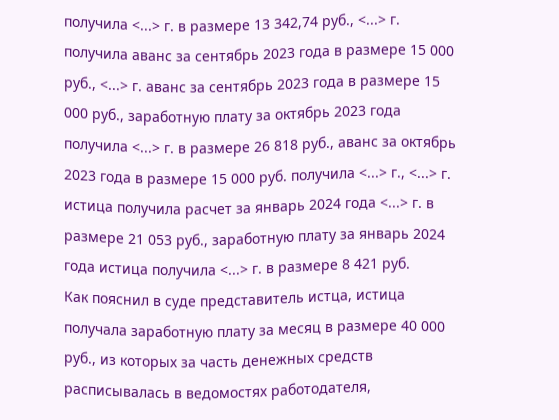получила <...> г. в размере 13 342,74 руб., <...> г. получила аванс за сентябрь 2023 года в размере 15 000 руб., <...> г. аванс за сентябрь 2023 года в размере 15 000 руб., заработную плату за октябрь 2023 года получила <...> г. в размере 26 818 руб., аванс за октябрь 2023 года в размере 15 000 руб. получила <...> г., <...> г. истица получила расчет за январь 2024 года <...> г. в размере 21 053 руб., заработную плату за январь 2024 года истица получила <...> г. в размере 8 421 руб.
Как пояснил в суде представитель истца, истица получала заработную плату за месяц в размере 40 000 руб., из которых за часть денежных средств расписывалась в ведомостях работодателя,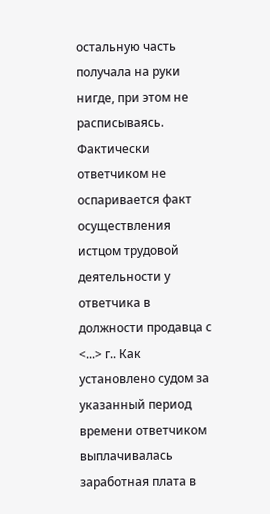остальную часть получала на руки нигде, при этом не расписываясь.
Фактически ответчиком не оспаривается факт осуществления истцом трудовой деятельности у ответчика в должности продавца с <...> г.. Как установлено судом за указанный период времени ответчиком выплачивалась заработная плата в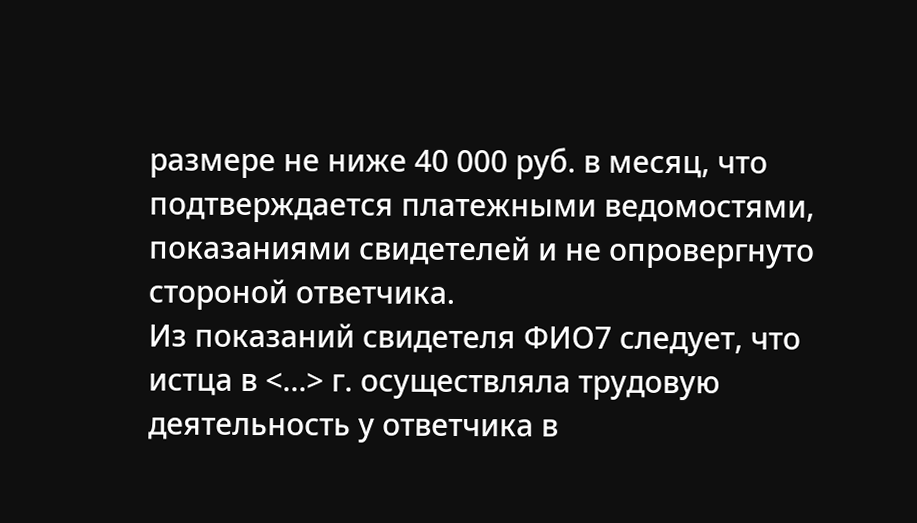размере не ниже 40 000 руб. в месяц, что подтверждается платежными ведомостями, показаниями свидетелей и не опровергнуто стороной ответчика.
Из показаний свидетеля ФИО7 следует, что истца в <...> г. осуществляла трудовую деятельность у ответчика в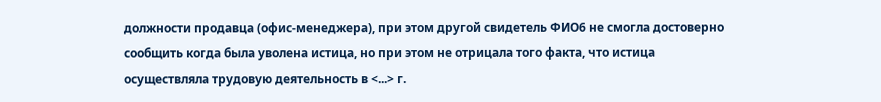должности продавца (офис-менеджера), при этом другой свидетель ФИО6 не смогла достоверно сообщить когда была уволена истица, но при этом не отрицала того факта, что истица осуществляла трудовую деятельность в <...> г.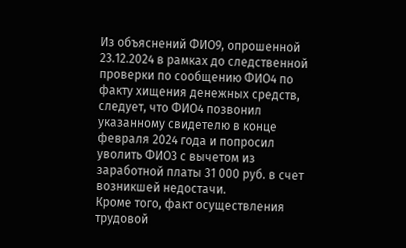Из объяснений ФИО9, опрошенной 23.12.2024 в рамках до следственной проверки по сообщению ФИО4 по факту хищения денежных средств, следует, что ФИО4 позвонил указанному свидетелю в конце февраля 2024 года и попросил уволить ФИО3 с вычетом из заработной платы 31 000 руб. в счет возникшей недостачи.
Кроме того, факт осуществления трудовой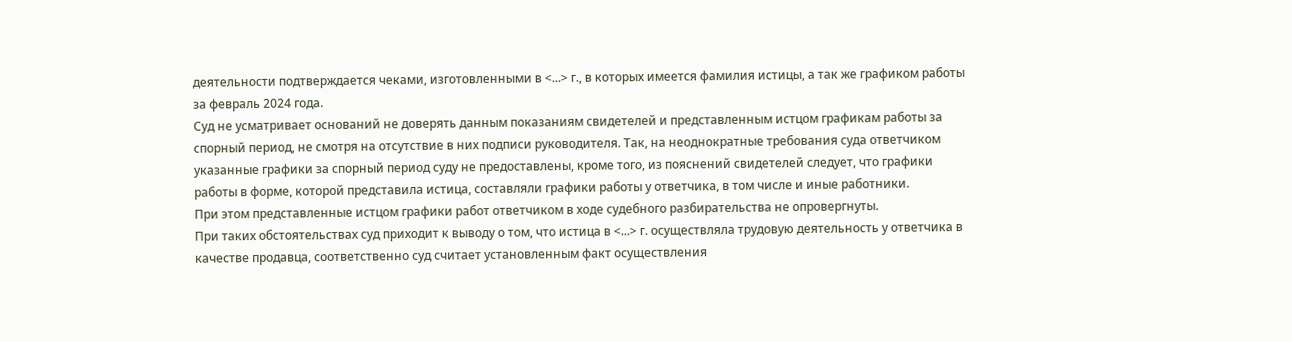деятельности подтверждается чеками, изготовленными в <...> г., в которых имеется фамилия истицы, а так же графиком работы за февраль 2024 года.
Суд не усматривает оснований не доверять данным показаниям свидетелей и представленным истцом графикам работы за спорный период, не смотря на отсутствие в них подписи руководителя. Так, на неоднократные требования суда ответчиком указанные графики за спорный период суду не предоставлены, кроме того, из пояснений свидетелей следует, что графики работы в форме, которой представила истица, составляли графики работы у ответчика, в том числе и иные работники.
При этом представленные истцом графики работ ответчиком в ходе судебного разбирательства не опровергнуты.
При таких обстоятельствах суд приходит к выводу о том, что истица в <...> г. осуществляла трудовую деятельность у ответчика в качестве продавца, соответственно суд считает установленным факт осуществления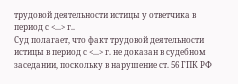трудовой деятельности истицы у ответчика в период с <...> г..
Суд полагает, что факт трудовой деятельности истицы в период с <...> г. не доказан в судебном заседании, поскольку в нарушение ст. 56 ГПК РФ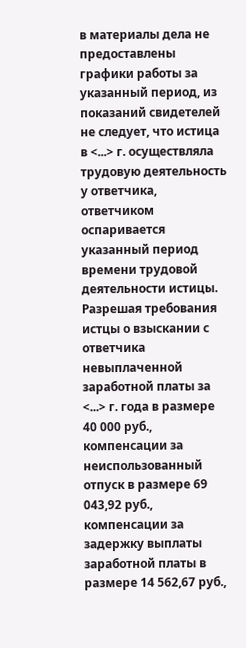в материалы дела не предоставлены графики работы за указанный период, из показаний свидетелей не следует, что истица в <...> г. осуществляла трудовую деятельность у ответчика, ответчиком оспаривается указанный период времени трудовой деятельности истицы.
Разрешая требования истцы о взыскании с ответчика невыплаченной заработной платы за <...> г. года в размере 40 000 руб., компенсации за неиспользованный отпуск в размере 69 043,92 руб., компенсации за задержку выплаты заработной платы в размере 14 562,67 руб.,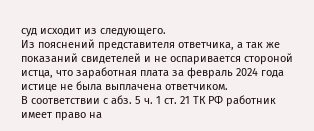суд исходит из следующего.
Из пояснений представителя ответчика, а так же показаний свидетелей и не оспаривается стороной истца, что заработная плата за февраль 2024 года истице не была выплачена ответчиком.
В соответствии с абз. 5 ч. 1 ст. 21 ТК РФ работник имеет право на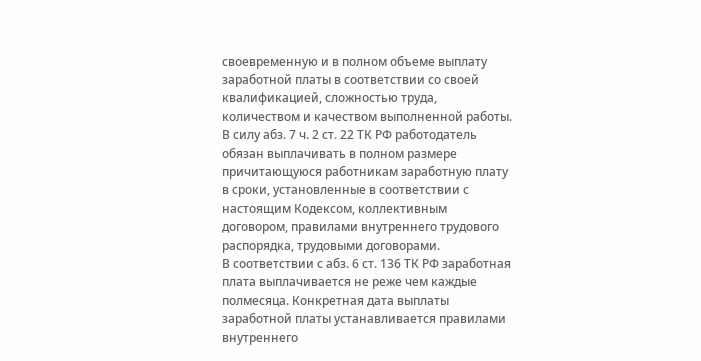своевременную и в полном объеме выплату заработной платы в соответствии со своей квалификацией, сложностью труда, количеством и качеством выполненной работы.
В силу абз. 7 ч. 2 ст. 22 ТК РФ работодатель обязан выплачивать в полном размере причитающуюся работникам заработную плату в сроки, установленные в соответствии с настоящим Кодексом, коллективным договором, правилами внутреннего трудового распорядка, трудовыми договорами.
В соответствии с абз. 6 ст. 136 ТК РФ заработная плата выплачивается не реже чем каждые полмесяца. Конкретная дата выплаты заработной платы устанавливается правилами внутреннего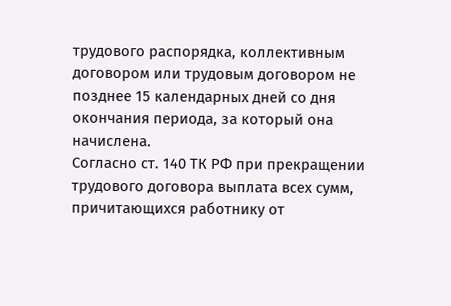трудового распорядка, коллективным договором или трудовым договором не позднее 15 календарных дней со дня окончания периода, за который она начислена.
Согласно ст. 140 ТК РФ при прекращении трудового договора выплата всех сумм, причитающихся работнику от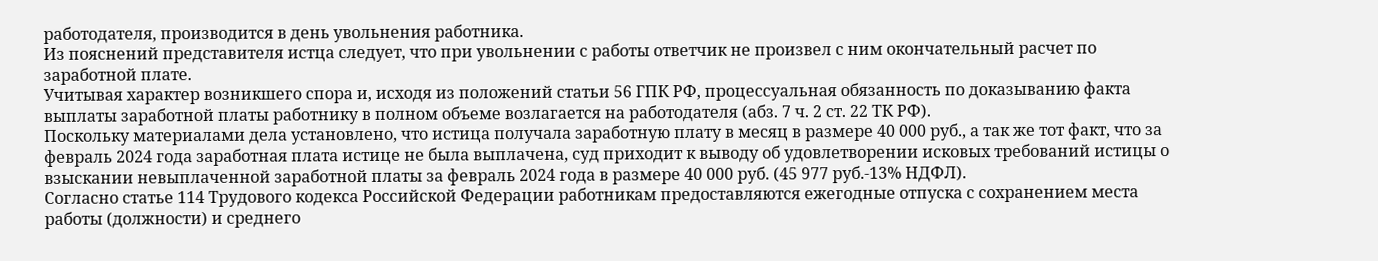работодателя, производится в день увольнения работника.
Из пояснений представителя истца следует, что при увольнении с работы ответчик не произвел с ним окончательный расчет по заработной плате.
Учитывая характер возникшего спора и, исходя из положений статьи 56 ГПК РФ, процессуальная обязанность по доказыванию факта выплаты заработной платы работнику в полном объеме возлагается на работодателя (абз. 7 ч. 2 ст. 22 ТК РФ).
Поскольку материалами дела установлено, что истица получала заработную плату в месяц в размере 40 000 руб., а так же тот факт, что за февраль 2024 года заработная плата истице не была выплачена, суд приходит к выводу об удовлетворении исковых требований истицы о взыскании невыплаченной заработной платы за февраль 2024 года в размере 40 000 руб. (45 977 руб.-13% НДФЛ).
Согласно статье 114 Трудового кодекса Российской Федерации работникам предоставляются ежегодные отпуска с сохранением места работы (должности) и среднего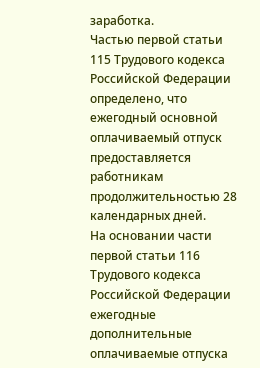заработка.
Частью первой статьи 115 Трудового кодекса Российской Федерации определено, что ежегодный основной оплачиваемый отпуск предоставляется работникам продолжительностью 28 календарных дней.
На основании части первой статьи 116 Трудового кодекса Российской Федерации ежегодные дополнительные оплачиваемые отпуска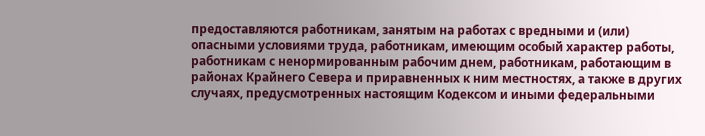предоставляются работникам, занятым на работах с вредными и (или) опасными условиями труда, работникам, имеющим особый характер работы, работникам с ненормированным рабочим днем, работникам, работающим в районах Крайнего Севера и приравненных к ним местностях, а также в других случаях, предусмотренных настоящим Кодексом и иными федеральными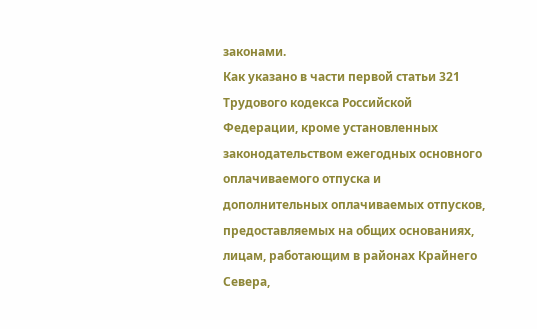законами.
Как указано в части первой статьи 321 Трудового кодекса Российской Федерации, кроме установленных законодательством ежегодных основного оплачиваемого отпуска и дополнительных оплачиваемых отпусков, предоставляемых на общих основаниях, лицам, работающим в районах Крайнего Севера,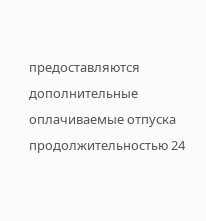предоставляются дополнительные оплачиваемые отпуска продолжительностью 24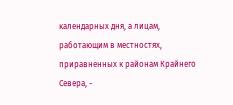календарных дня, а лицам, работающим в местностях, приравненных к районам Крайнего Севера, -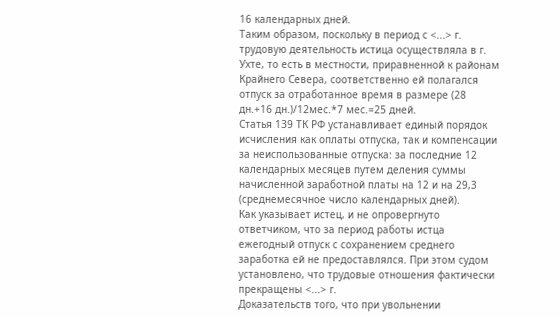16 календарных дней.
Таким образом, поскольку в период с <...> г. трудовую деятельность истица осуществляла в г. Ухте, то есть в местности, приравненной к районам Крайнего Севера, соответственно ей полагался отпуск за отработанное время в размере (28 дн.+16 дн.)/12мес.*7 мес.=25 дней.
Статья 139 ТК РФ устанавливает единый порядок исчисления как оплаты отпуска, так и компенсации за неиспользованные отпуска: за последние 12 календарных месяцев путем деления суммы начисленной заработной платы на 12 и на 29,3 (среднемесячное число календарных дней).
Как указывает истец, и не опровергнуто ответчиком, что за период работы истца ежегодный отпуск с сохранением среднего заработка ей не предоставлялся. При этом судом установлено, что трудовые отношения фактически прекращены <...> г.
Доказательств того, что при увольнении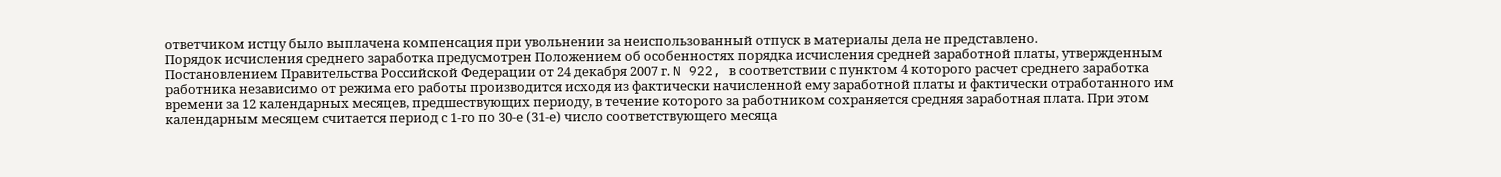ответчиком истцу было выплачена компенсация при увольнении за неиспользованный отпуск в материалы дела не представлено.
Порядок исчисления среднего заработка предусмотрен Положением об особенностях порядка исчисления средней заработной платы, утвержденным Постановлением Правительства Российской Федерации от 24 декабря 2007 г. N 922, в соответствии с пунктом 4 которого расчет среднего заработка работника независимо от режима его работы производится исходя из фактически начисленной ему заработной платы и фактически отработанного им времени за 12 календарных месяцев, предшествующих периоду, в течение которого за работником сохраняется средняя заработная плата. При этом календарным месяцем считается период с 1-го по 30-е (31-е) число соответствующего месяца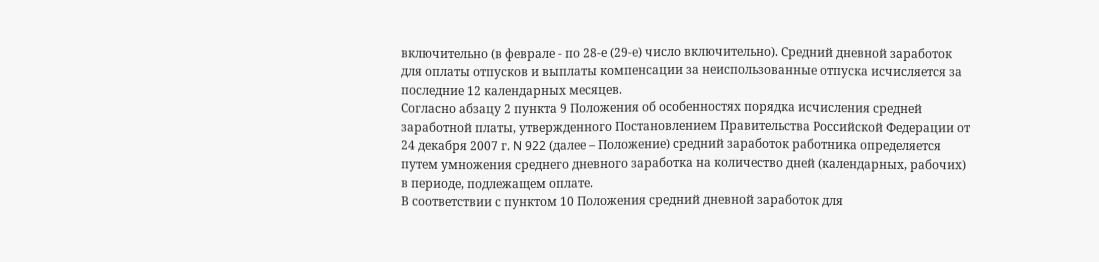включительно (в феврале - по 28-е (29-е) число включительно). Средний дневной заработок для оплаты отпусков и выплаты компенсации за неиспользованные отпуска исчисляется за последние 12 календарных месяцев.
Согласно абзацу 2 пункта 9 Положения об особенностях порядка исчисления средней заработной платы, утвержденного Постановлением Правительства Российской Федерации от 24 декабря 2007 г. N 922 (далее – Положение) средний заработок работника определяется путем умножения среднего дневного заработка на количество дней (календарных, рабочих) в периоде, подлежащем оплате.
В соответствии с пунктом 10 Положения средний дневной заработок для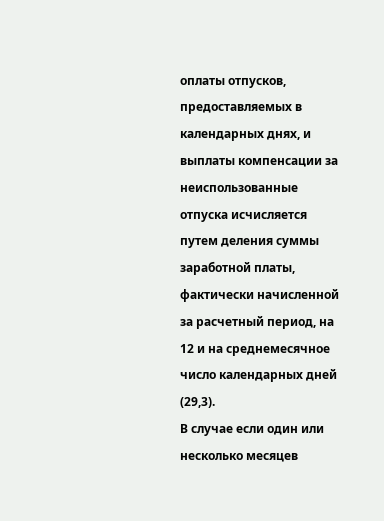оплаты отпусков, предоставляемых в календарных днях, и выплаты компенсации за неиспользованные отпуска исчисляется путем деления суммы заработной платы, фактически начисленной за расчетный период, на 12 и на среднемесячное число календарных дней (29,3).
В случае если один или несколько месяцев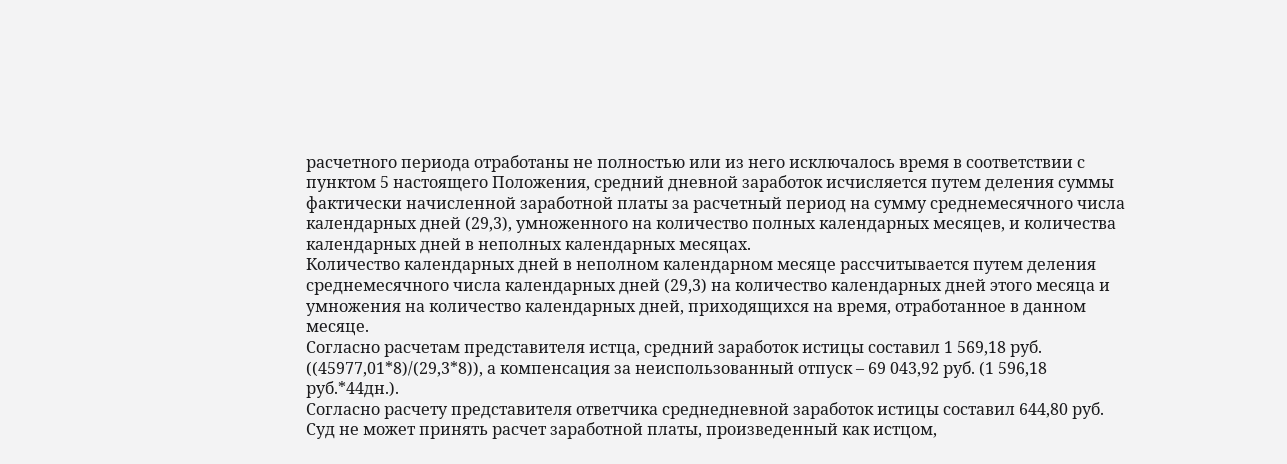расчетного периода отработаны не полностью или из него исключалось время в соответствии с пунктом 5 настоящего Положения, средний дневной заработок исчисляется путем деления суммы фактически начисленной заработной платы за расчетный период на сумму среднемесячного числа календарных дней (29,3), умноженного на количество полных календарных месяцев, и количества календарных дней в неполных календарных месяцах.
Количество календарных дней в неполном календарном месяце рассчитывается путем деления среднемесячного числа календарных дней (29,3) на количество календарных дней этого месяца и умножения на количество календарных дней, приходящихся на время, отработанное в данном месяце.
Согласно расчетам представителя истца, средний заработок истицы составил 1 569,18 руб. ((45977,01*8)/(29,3*8)), а компенсация за неиспользованный отпуск – 69 043,92 руб. (1 596,18 руб.*44дн.).
Согласно расчету представителя ответчика среднедневной заработок истицы составил 644,80 руб.
Суд не может принять расчет заработной платы, произведенный как истцом,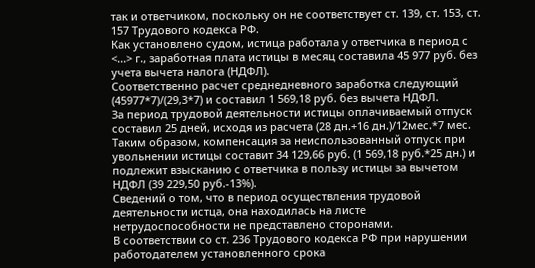так и ответчиком, поскольку он не соответствует ст. 139, ст. 153, ст. 157 Трудового кодекса РФ.
Как установлено судом, истица работала у ответчика в период с <...> г., заработная плата истицы в месяц составила 45 977 руб. без учета вычета налога (НДФЛ).
Соответственно расчет среднедневного заработка следующий (45977*7)/(29,3*7) и составил 1 569,18 руб. без вычета НДФЛ.
За период трудовой деятельности истицы оплачиваемый отпуск составил 25 дней, исходя из расчета (28 дн.+16 дн.)/12мес.*7 мес.
Таким образом, компенсация за неиспользованный отпуск при увольнении истицы составит 34 129,66 руб. (1 569,18 руб.*25 дн.) и подлежит взысканию с ответчика в пользу истицы за вычетом НДФЛ (39 229,50 руб.-13%).
Сведений о том, что в период осуществления трудовой деятельности истца, она находилась на листе нетрудоспособности не представлено сторонами.
В соответствии со ст. 236 Трудового кодекса РФ при нарушении работодателем установленного срока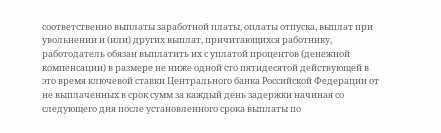соответственно выплаты заработной платы, оплаты отпуска, выплат при увольнении и (или) других выплат, причитающихся работнику, работодатель обязан выплатить их с уплатой процентов (денежной компенсации) в размере не ниже одной сто пятидесятой действующей в это время ключевой ставки Центрального банка Российской Федерации от не выплаченных в срок сумм за каждый день задержки начиная со следующего дня после установленного срока выплаты по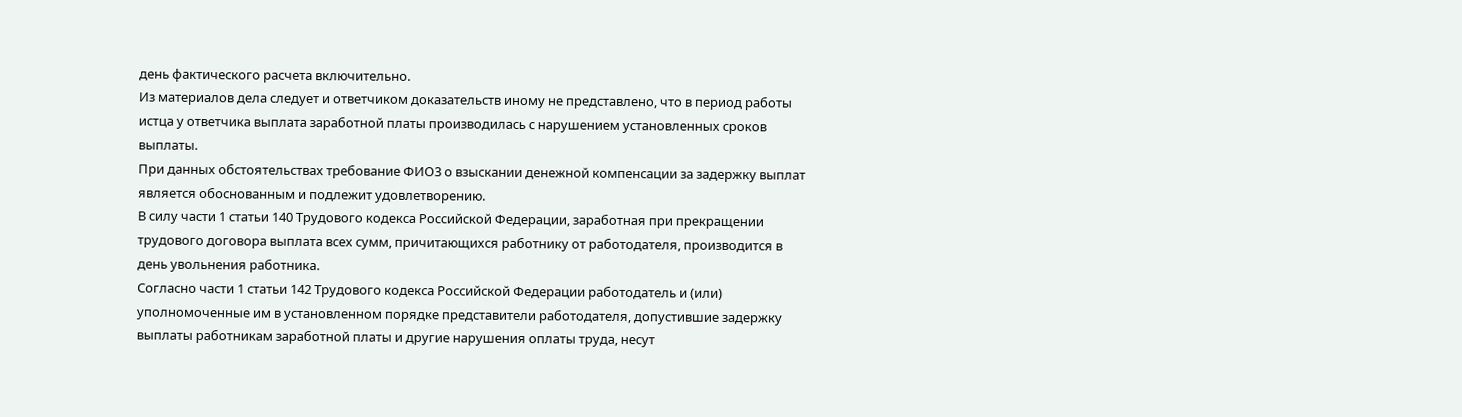день фактического расчета включительно.
Из материалов дела следует и ответчиком доказательств иному не представлено, что в период работы истца у ответчика выплата заработной платы производилась с нарушением установленных сроков выплаты.
При данных обстоятельствах требование ФИО3 о взыскании денежной компенсации за задержку выплат является обоснованным и подлежит удовлетворению.
В силу части 1 статьи 140 Трудового кодекса Российской Федерации, заработная при прекращении трудового договора выплата всех сумм, причитающихся работнику от работодателя, производится в день увольнения работника.
Согласно части 1 статьи 142 Трудового кодекса Российской Федерации работодатель и (или) уполномоченные им в установленном порядке представители работодателя, допустившие задержку выплаты работникам заработной платы и другие нарушения оплаты труда, несут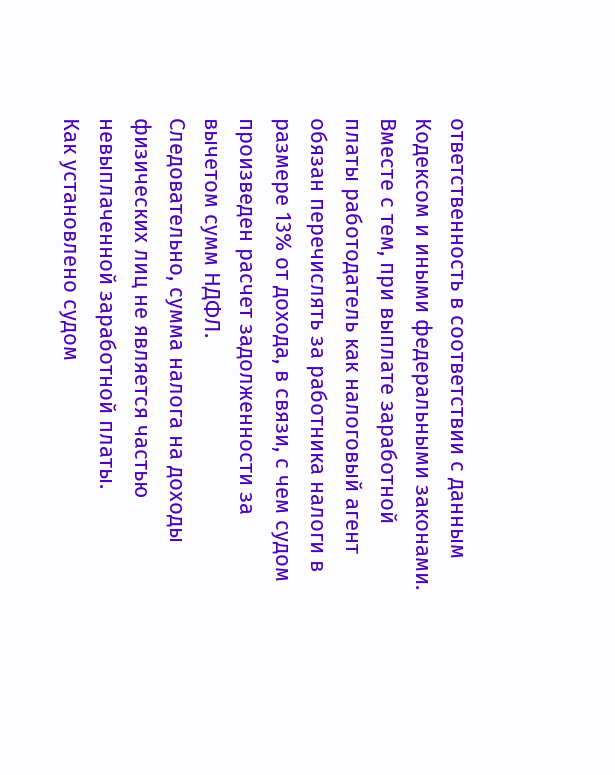ответственность в соответствии с данным Кодексом и иными федеральными законами.
Вместе с тем, при выплате заработной платы работодатель как налоговый агент обязан перечислять за работника налоги в размере 13% от дохода, в связи, с чем судом произведен расчет задолженности за вычетом сумм НДФЛ.
Следовательно, сумма налога на доходы физических лиц не является частью невыплаченной заработной платы.
Как установлено судом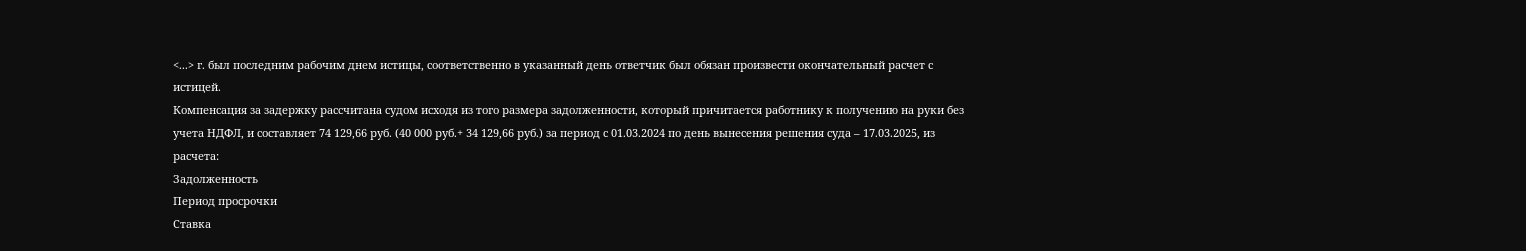<...> г. был последним рабочим днем истицы, соответственно в указанный день ответчик был обязан произвести окончательный расчет с истицей.
Компенсация за задержку рассчитана судом исходя из того размера задолженности, который причитается работнику к получению на руки без учета НДФЛ, и составляет 74 129,66 руб. (40 000 руб.+ 34 129,66 руб.) за период с 01.03.2024 по день вынесения решения суда – 17.03.2025, из расчета:
Задолженность
Период просрочки
Ставка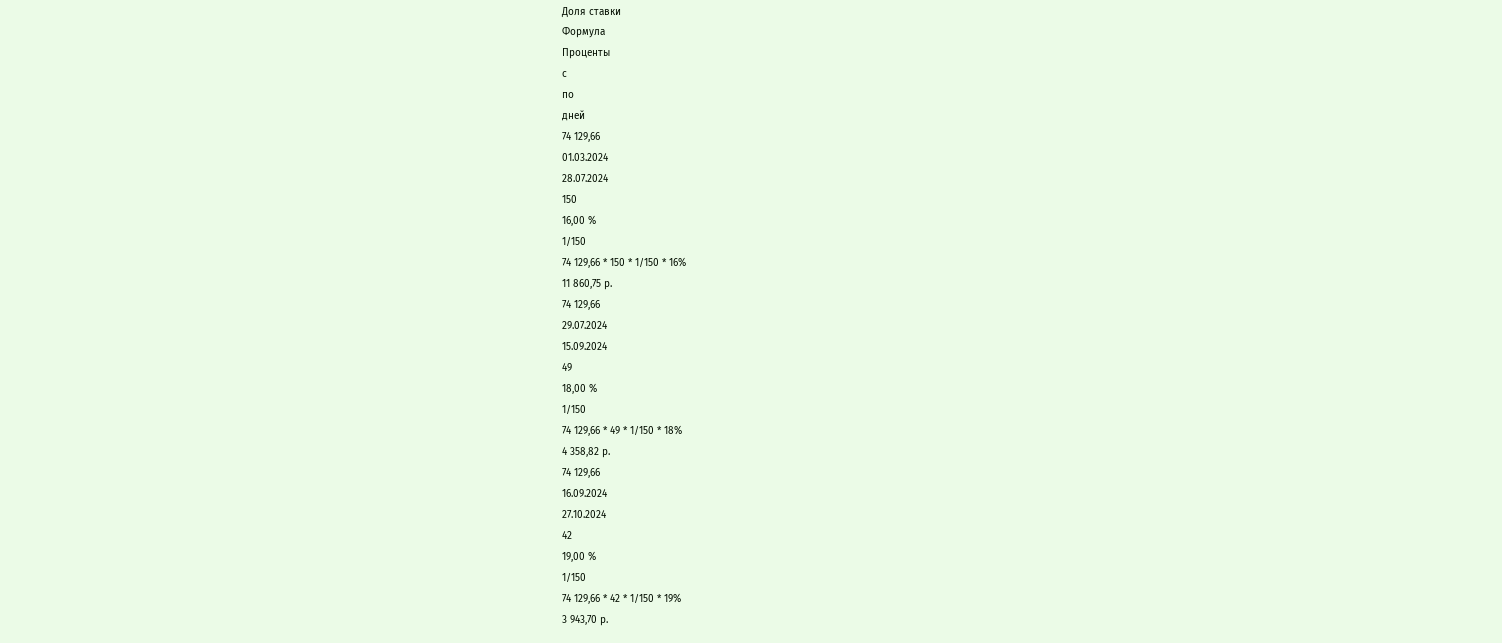Доля ставки
Формула
Проценты
с
по
дней
74 129,66
01.03.2024
28.07.2024
150
16,00 %
1/150
74 129,66 * 150 * 1/150 * 16%
11 860,75 р.
74 129,66
29.07.2024
15.09.2024
49
18,00 %
1/150
74 129,66 * 49 * 1/150 * 18%
4 358,82 р.
74 129,66
16.09.2024
27.10.2024
42
19,00 %
1/150
74 129,66 * 42 * 1/150 * 19%
3 943,70 р.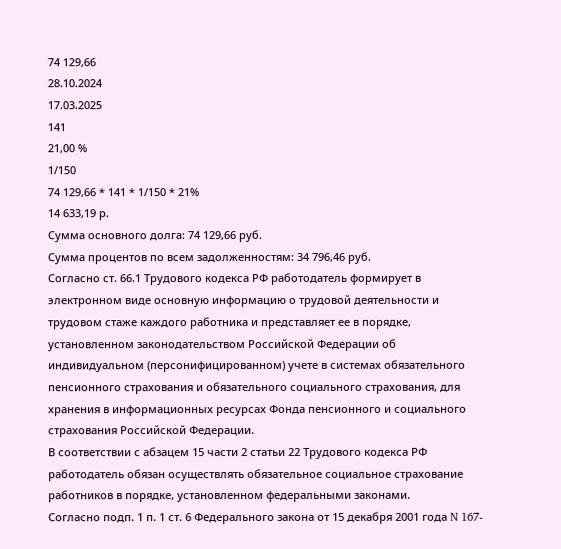74 129,66
28.10.2024
17.03.2025
141
21,00 %
1/150
74 129,66 * 141 * 1/150 * 21%
14 633,19 р.
Сумма основного долга: 74 129,66 руб.
Сумма процентов по всем задолженностям: 34 796,46 руб.
Согласно ст. 66.1 Трудового кодекса РФ работодатель формирует в электронном виде основную информацию о трудовой деятельности и трудовом стаже каждого работника и представляет ее в порядке, установленном законодательством Российской Федерации об индивидуальном (персонифицированном) учете в системах обязательного пенсионного страхования и обязательного социального страхования, для хранения в информационных ресурсах Фонда пенсионного и социального страхования Российской Федерации.
В соответствии с абзацем 15 части 2 статьи 22 Трудового кодекса РФ работодатель обязан осуществлять обязательное социальное страхование работников в порядке, установленном федеральными законами.
Согласно подп. 1 п. 1 ст. 6 Федерального закона от 15 декабря 2001 года N 167-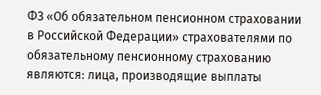ФЗ «Об обязательном пенсионном страховании в Российской Федерации» страхователями по обязательному пенсионному страхованию являются: лица, производящие выплаты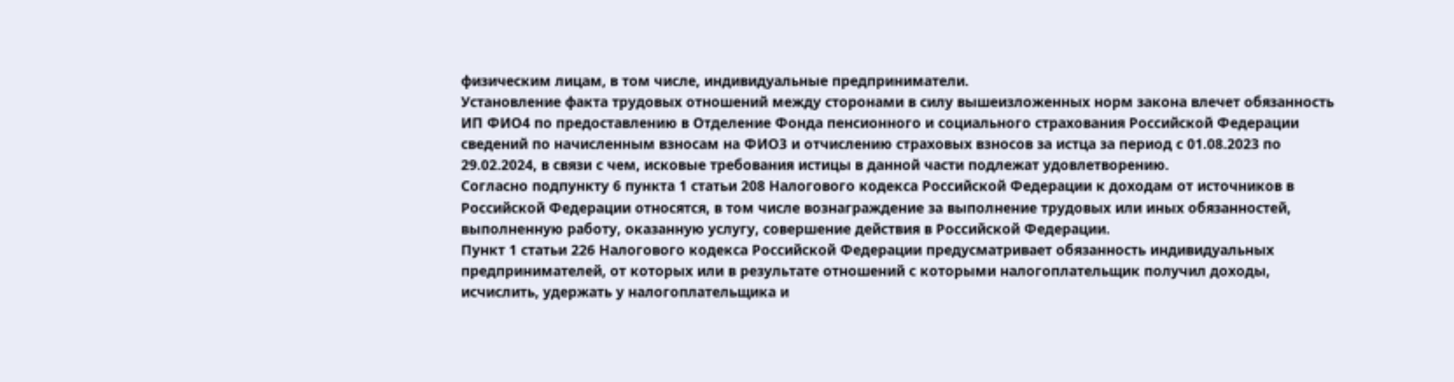физическим лицам, в том числе, индивидуальные предприниматели.
Установление факта трудовых отношений между сторонами в силу вышеизложенных норм закона влечет обязанность ИП ФИО4 по предоставлению в Отделение Фонда пенсионного и социального страхования Российской Федерации сведений по начисленным взносам на ФИО3 и отчислению страховых взносов за истца за период с 01.08.2023 по 29.02.2024, в связи с чем, исковые требования истицы в данной части подлежат удовлетворению.
Согласно подпункту 6 пункта 1 статьи 208 Налогового кодекса Российской Федерации к доходам от источников в Российской Федерации относятся, в том числе вознаграждение за выполнение трудовых или иных обязанностей, выполненную работу, оказанную услугу, совершение действия в Российской Федерации.
Пункт 1 статьи 226 Налогового кодекса Российской Федерации предусматривает обязанность индивидуальных предпринимателей, от которых или в результате отношений с которыми налогоплательщик получил доходы, исчислить, удержать у налогоплательщика и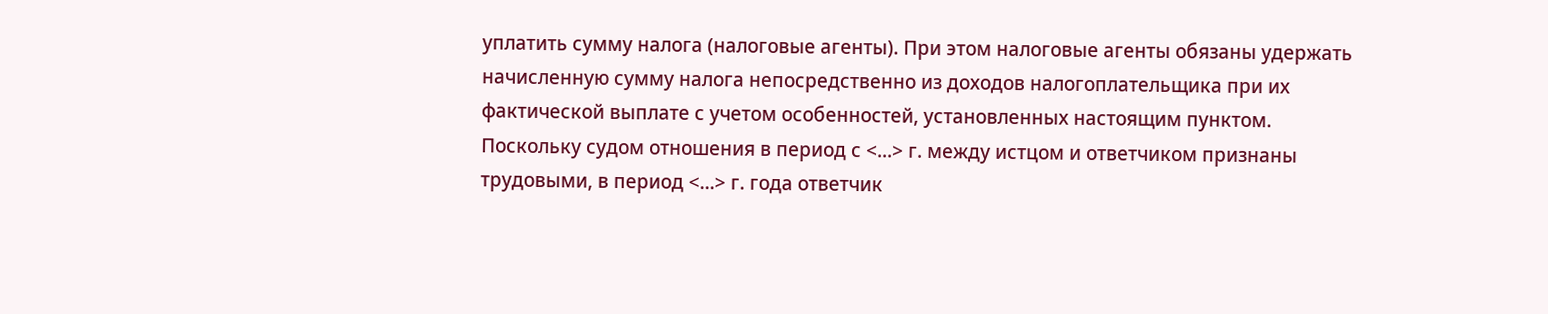уплатить сумму налога (налоговые агенты). При этом налоговые агенты обязаны удержать начисленную сумму налога непосредственно из доходов налогоплательщика при их фактической выплате с учетом особенностей, установленных настоящим пунктом.
Поскольку судом отношения в период с <...> г. между истцом и ответчиком признаны трудовыми, в период <...> г. года ответчик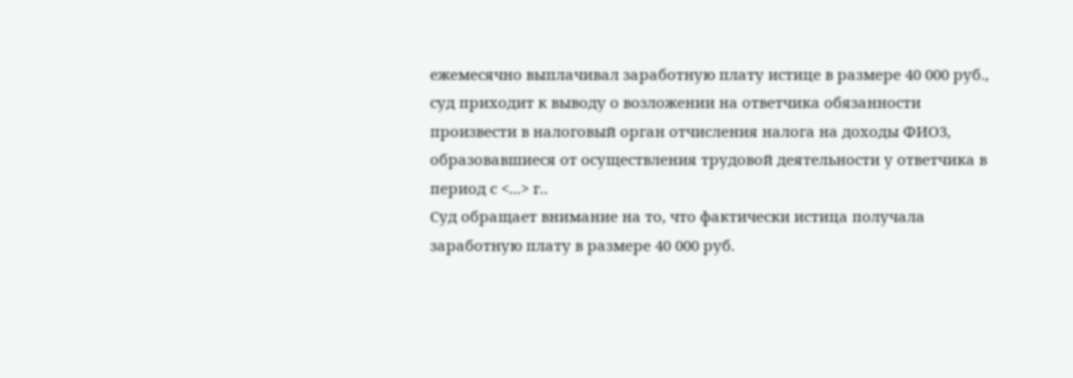ежемесячно выплачивал заработную плату истице в размере 40 000 руб., суд приходит к выводу о возложении на ответчика обязанности произвести в налоговый орган отчисления налога на доходы ФИО3, образовавшиеся от осуществления трудовой деятельности у ответчика в период с <...> г..
Суд обращает внимание на то, что фактически истица получала заработную плату в размере 40 000 руб.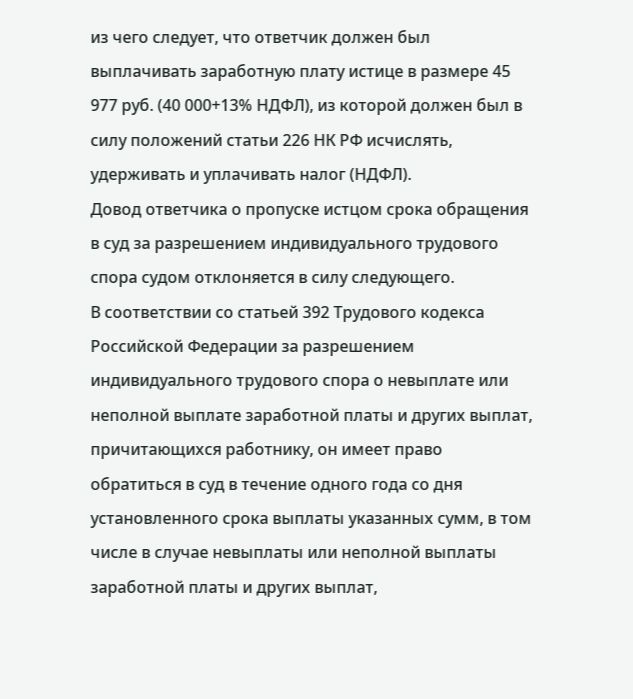из чего следует, что ответчик должен был выплачивать заработную плату истице в размере 45 977 руб. (40 000+13% НДФЛ), из которой должен был в силу положений статьи 226 НК РФ исчислять, удерживать и уплачивать налог (НДФЛ).
Довод ответчика о пропуске истцом срока обращения в суд за разрешением индивидуального трудового спора судом отклоняется в силу следующего.
В соответствии со статьей 392 Трудового кодекса Российской Федерации за разрешением индивидуального трудового спора о невыплате или неполной выплате заработной платы и других выплат, причитающихся работнику, он имеет право обратиться в суд в течение одного года со дня установленного срока выплаты указанных сумм, в том числе в случае невыплаты или неполной выплаты заработной платы и других выплат,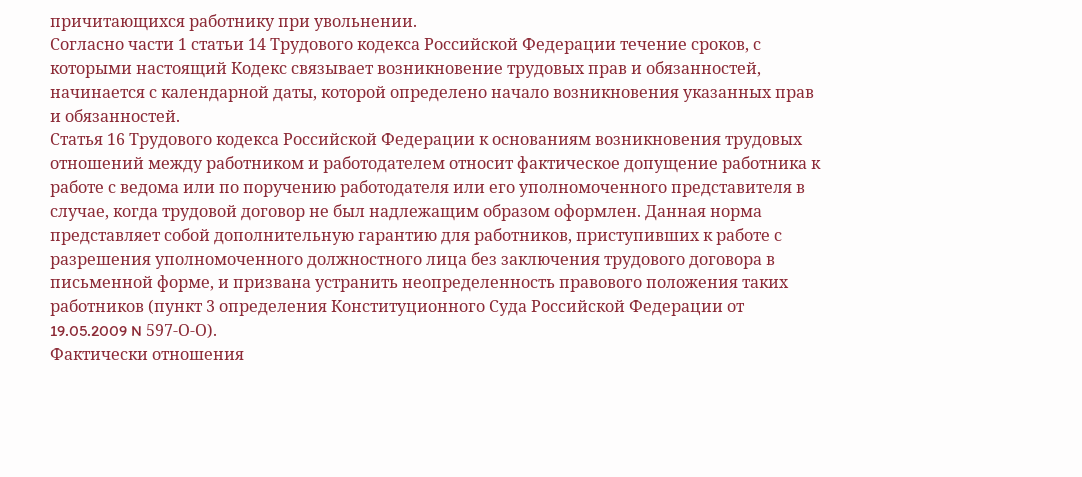причитающихся работнику при увольнении.
Согласно части 1 статьи 14 Трудового кодекса Российской Федерации течение сроков, с которыми настоящий Кодекс связывает возникновение трудовых прав и обязанностей, начинается с календарной даты, которой определено начало возникновения указанных прав и обязанностей.
Статья 16 Трудового кодекса Российской Федерации к основаниям возникновения трудовых отношений между работником и работодателем относит фактическое допущение работника к работе с ведома или по поручению работодателя или его уполномоченного представителя в случае, когда трудовой договор не был надлежащим образом оформлен. Данная норма представляет собой дополнительную гарантию для работников, приступивших к работе с разрешения уполномоченного должностного лица без заключения трудового договора в письменной форме, и призвана устранить неопределенность правового положения таких работников (пункт 3 определения Конституционного Суда Российской Федерации от 19.05.2009 N 597-О-О).
Фактически отношения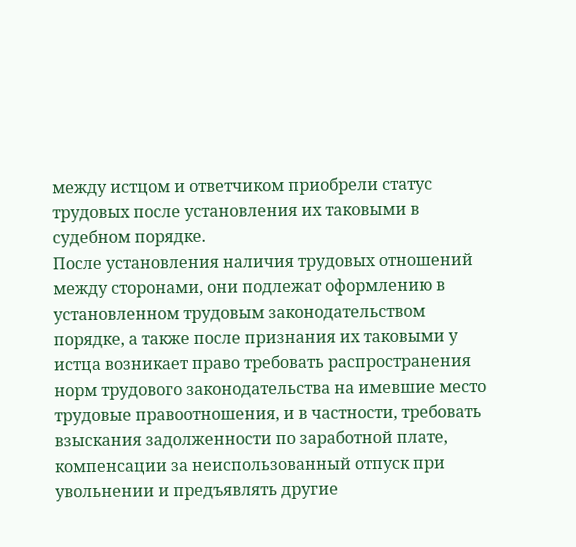между истцом и ответчиком приобрели статус трудовых после установления их таковыми в судебном порядке.
После установления наличия трудовых отношений между сторонами, они подлежат оформлению в установленном трудовым законодательством порядке, а также после признания их таковыми у истца возникает право требовать распространения норм трудового законодательства на имевшие место трудовые правоотношения, и в частности, требовать взыскания задолженности по заработной плате, компенсации за неиспользованный отпуск при увольнении и предъявлять другие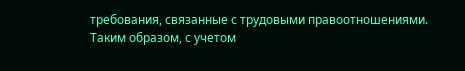требования, связанные с трудовыми правоотношениями.
Таким образом, с учетом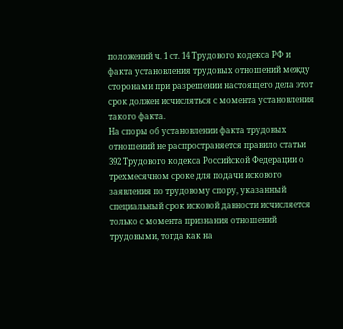положений ч. 1 ст. 14 Трудового кодекса РФ и факта установления трудовых отношений между сторонами при разрешении настоящего дела этот срок должен исчисляться с момента установления такого факта.
На споры об установлении факта трудовых отношений не распространяется правило статьи 392 Трудового кодекса Российской Федерации о трехмесячном сроке для подачи искового заявления по трудовому спору, указанный специальный срок исковой давности исчисляется только с момента признания отношений трудовыми, тогда как на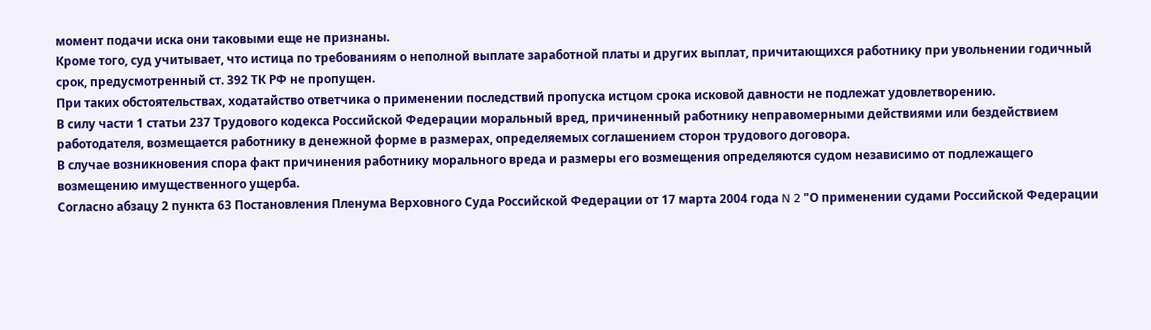момент подачи иска они таковыми еще не признаны.
Кроме того, суд учитывает, что истица по требованиям о неполной выплате заработной платы и других выплат, причитающихся работнику при увольнении годичный срок, предусмотренный ст. 392 ТК РФ не пропущен.
При таких обстоятельствах, ходатайство ответчика о применении последствий пропуска истцом срока исковой давности не подлежат удовлетворению.
В силу части 1 статьи 237 Трудового кодекса Российской Федерации моральный вред, причиненный работнику неправомерными действиями или бездействием работодателя, возмещается работнику в денежной форме в размерах, определяемых соглашением сторон трудового договора.
В случае возникновения спора факт причинения работнику морального вреда и размеры его возмещения определяются судом независимо от подлежащего возмещению имущественного ущерба.
Согласно абзацу 2 пункта 63 Постановления Пленума Верховного Суда Российской Федерации от 17 марта 2004 года N 2 "О применении судами Российской Федерации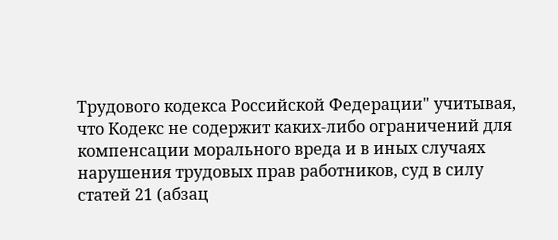Трудового кодекса Российской Федерации" учитывая, что Кодекс не содержит каких-либо ограничений для компенсации морального вреда и в иных случаях нарушения трудовых прав работников, суд в силу статей 21 (абзац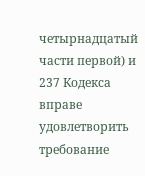четырнадцатый части первой) и 237 Кодекса вправе удовлетворить требование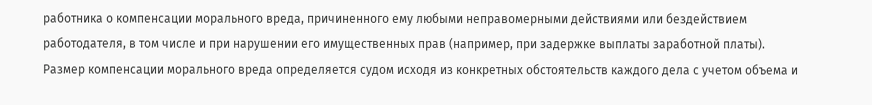работника о компенсации морального вреда, причиненного ему любыми неправомерными действиями или бездействием работодателя, в том числе и при нарушении его имущественных прав (например, при задержке выплаты заработной платы).
Размер компенсации морального вреда определяется судом исходя из конкретных обстоятельств каждого дела с учетом объема и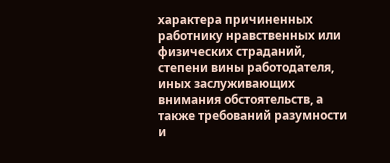характера причиненных работнику нравственных или физических страданий, степени вины работодателя, иных заслуживающих внимания обстоятельств, а также требований разумности и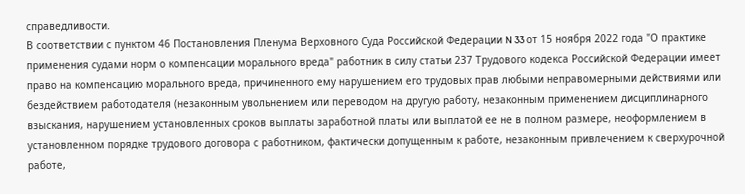справедливости.
В соответствии с пунктом 46 Постановления Пленума Верховного Суда Российской Федерации N 33 от 15 ноября 2022 года "О практике применения судами норм о компенсации морального вреда" работник в силу статьи 237 Трудового кодекса Российской Федерации имеет право на компенсацию морального вреда, причиненного ему нарушением его трудовых прав любыми неправомерными действиями или бездействием работодателя (незаконным увольнением или переводом на другую работу, незаконным применением дисциплинарного взыскания, нарушением установленных сроков выплаты заработной платы или выплатой ее не в полном размере, неоформлением в установленном порядке трудового договора с работником, фактически допущенным к работе, незаконным привлечением к сверхурочной работе,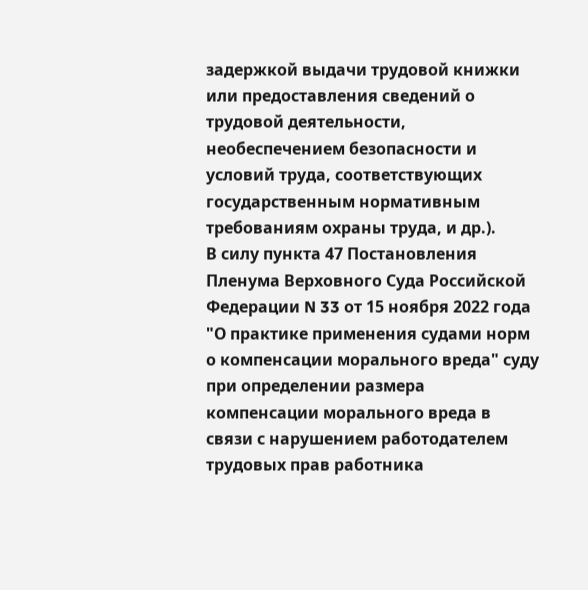задержкой выдачи трудовой книжки или предоставления сведений о трудовой деятельности, необеспечением безопасности и условий труда, соответствующих государственным нормативным требованиям охраны труда, и др.).
В силу пункта 47 Постановления Пленума Верховного Суда Российской Федерации N 33 от 15 ноября 2022 года "О практике применения судами норм о компенсации морального вреда" суду при определении размера компенсации морального вреда в связи с нарушением работодателем трудовых прав работника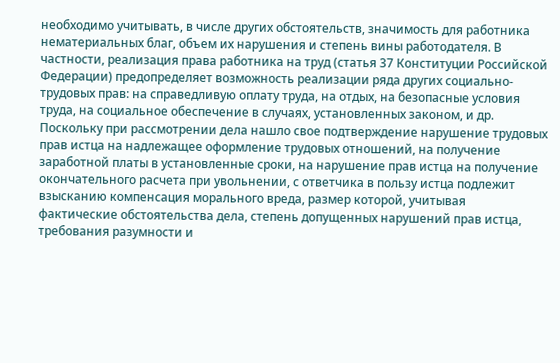необходимо учитывать, в числе других обстоятельств, значимость для работника нематериальных благ, объем их нарушения и степень вины работодателя. В частности, реализация права работника на труд (статья 37 Конституции Российской Федерации) предопределяет возможность реализации ряда других социально-трудовых прав: на справедливую оплату труда, на отдых, на безопасные условия труда, на социальное обеспечение в случаях, установленных законом, и др.
Поскольку при рассмотрении дела нашло свое подтверждение нарушение трудовых прав истца на надлежащее оформление трудовых отношений, на получение заработной платы в установленные сроки, на нарушение прав истца на получение окончательного расчета при увольнении, с ответчика в пользу истца подлежит взысканию компенсация морального вреда, размер которой, учитывая фактические обстоятельства дела, степень допущенных нарушений прав истца, требования разумности и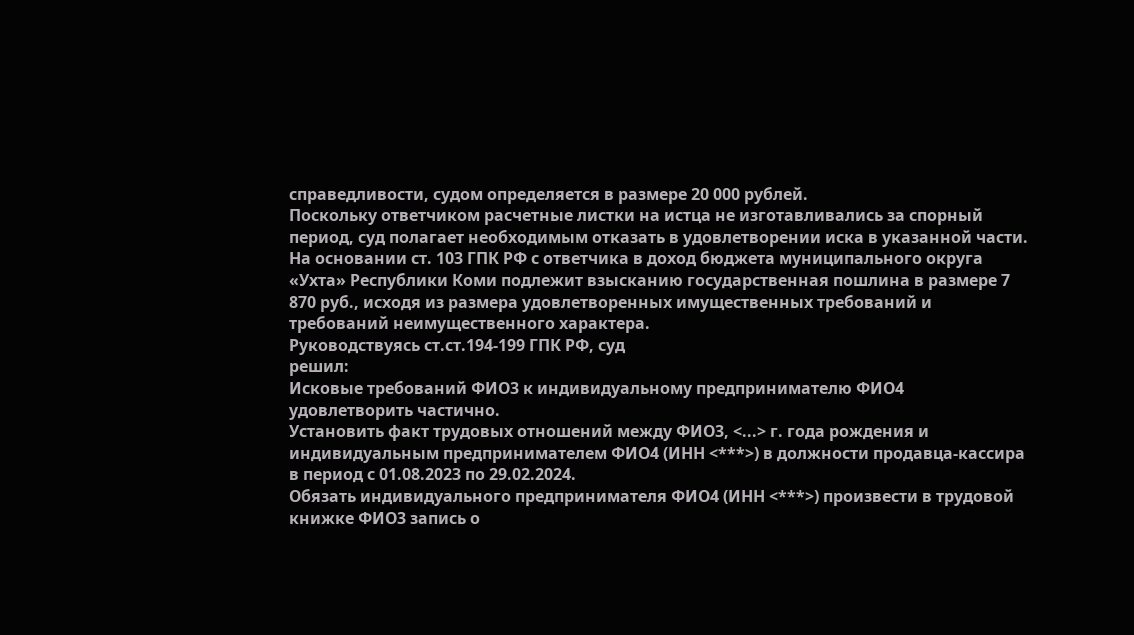справедливости, судом определяется в размере 20 000 рублей.
Поскольку ответчиком расчетные листки на истца не изготавливались за спорный период, суд полагает необходимым отказать в удовлетворении иска в указанной части.
На основании ст. 103 ГПК РФ с ответчика в доход бюджета муниципального округа «Ухта» Республики Коми подлежит взысканию государственная пошлина в размере 7 870 руб., исходя из размера удовлетворенных имущественных требований и требований неимущественного характера.
Руководствуясь ст.ст.194-199 ГПК РФ, суд
решил:
Исковые требований ФИО3 к индивидуальному предпринимателю ФИО4 удовлетворить частично.
Установить факт трудовых отношений между ФИО3, <...> г. года рождения и индивидуальным предпринимателем ФИО4 (ИНН <***>) в должности продавца-кассира в период с 01.08.2023 по 29.02.2024.
Обязать индивидуального предпринимателя ФИО4 (ИНН <***>) произвести в трудовой книжке ФИО3 запись о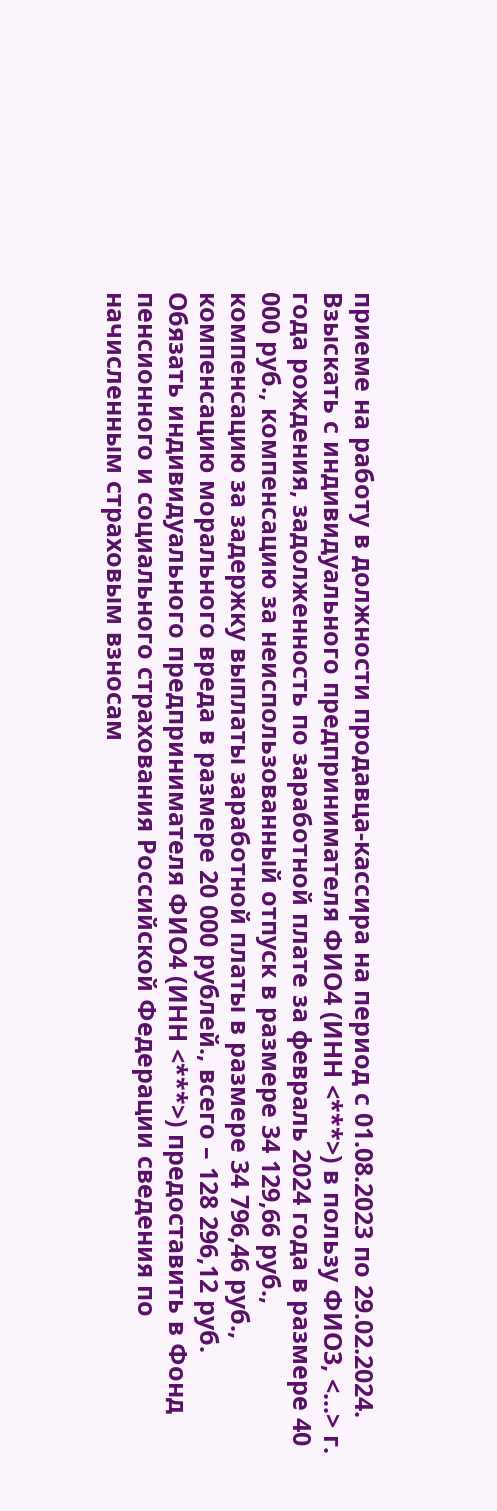приеме на работу в должности продавца-кассира на период с 01.08.2023 по 29.02.2024.
Взыскать с индивидуального предпринимателя ФИО4 (ИНН <***>) в пользу ФИО3, <...> г. года рождения, задолженность по заработной плате за февраль 2024 года в размере 40 000 руб., компенсацию за неиспользованный отпуск в размере 34 129,66 руб., компенсацию за задержку выплаты заработной платы в размере 34 796,46 руб., компенсацию морального вреда в размере 20 000 рублей., всего – 128 296,12 руб.
Обязать индивидуального предпринимателя ФИО4 (ИНН <***>) предоставить в Фонд пенсионного и социального страхования Российской Федерации сведения по начисленным страховым взносам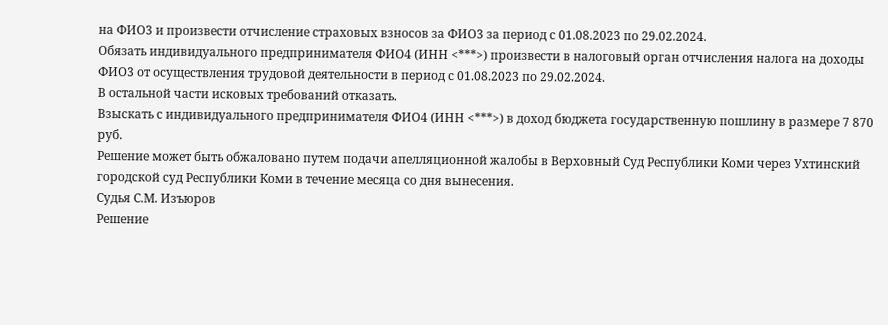на ФИО3 и произвести отчисление страховых взносов за ФИО3 за период с 01.08.2023 по 29.02.2024.
Обязать индивидуального предпринимателя ФИО4 (ИНН <***>) произвести в налоговый орган отчисления налога на доходы ФИО3 от осуществления трудовой деятельности в период с 01.08.2023 по 29.02.2024.
В остальной части исковых требований отказать.
Взыскать с индивидуального предпринимателя ФИО4 (ИНН <***>) в доход бюджета государственную пошлину в размере 7 870 руб.
Решение может быть обжаловано путем подачи апелляционной жалобы в Верховный Суд Республики Коми через Ухтинский городской суд Республики Коми в течение месяца со дня вынесения.
Судья С.М. Изъюров
Решение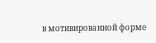в мотивированной форме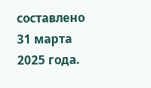составлено 31 марта 2025 года.